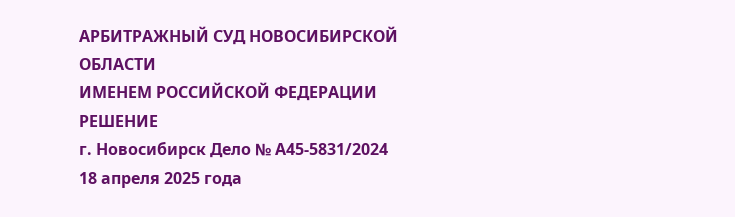АРБИТРАЖНЫЙ СУД НОВОСИБИРСКОЙ ОБЛАСТИ
ИМЕНЕМ РОССИЙСКОЙ ФЕДЕРАЦИИ
РЕШЕНИЕ
г. Новосибирск Дело № А45-5831/2024
18 апреля 2025 года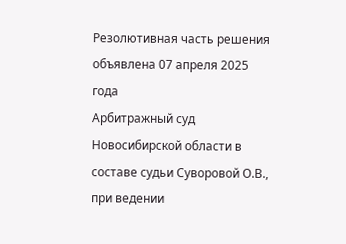Резолютивная часть решения объявлена 07 апреля 2025 года
Арбитражный суд Новосибирской области в составе судьи Суворовой О.В., при ведении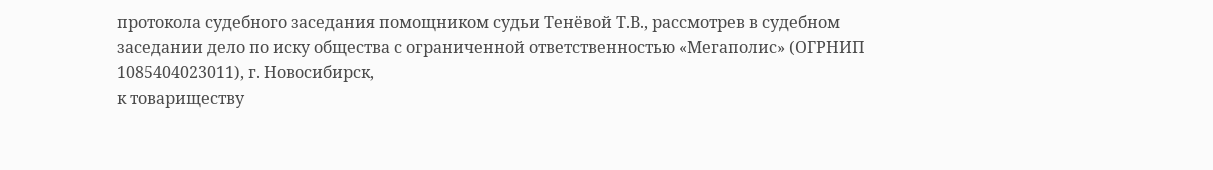протокола судебного заседания помощником судьи Тенёвой Т.В., рассмотрев в судебном заседании дело по иску общества с ограниченной ответственностью «Мегаполис» (ОГРНИП 1085404023011), г. Новосибирск,
к товариществу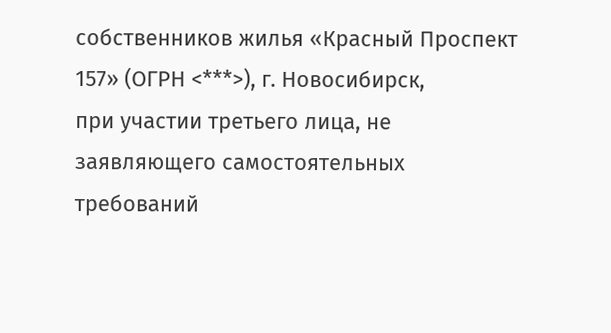собственников жилья «Красный Проспект 157» (ОГРН <***>), г. Новосибирск,
при участии третьего лица, не заявляющего самостоятельных требований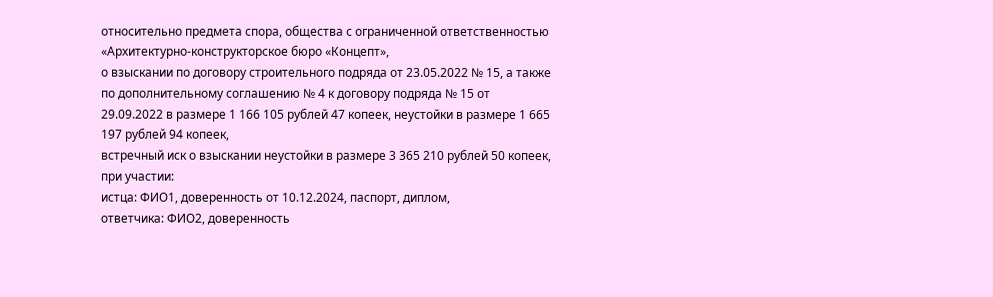относительно предмета спора, общества с ограниченной ответственностью «Архитектурно-конструкторское бюро «Концепт»,
о взыскании по договору строительного подряда от 23.05.2022 № 15, а также по дополнительному соглашению № 4 к договору подряда № 15 от 29.09.2022 в размере 1 166 105 рублей 47 копеек, неустойки в размере 1 665 197 рублей 94 копеек,
встречный иск о взыскании неустойки в размере 3 365 210 рублей 50 копеек,
при участии:
истца: ФИО1, доверенность от 10.12.2024, паспорт, диплом,
ответчика: ФИО2, доверенность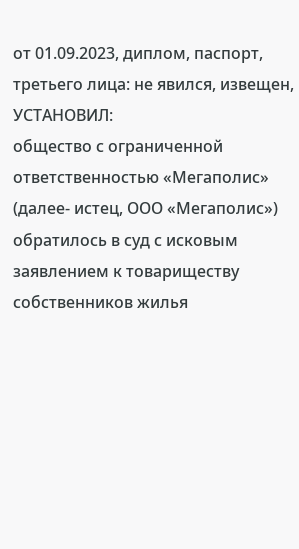от 01.09.2023, диплом, паспорт,
третьего лица: не явился, извещен,
УСТАНОВИЛ:
общество с ограниченной ответственностью «Мегаполис» (далее- истец, ООО «Мегаполис») обратилось в суд с исковым заявлением к товариществу собственников жилья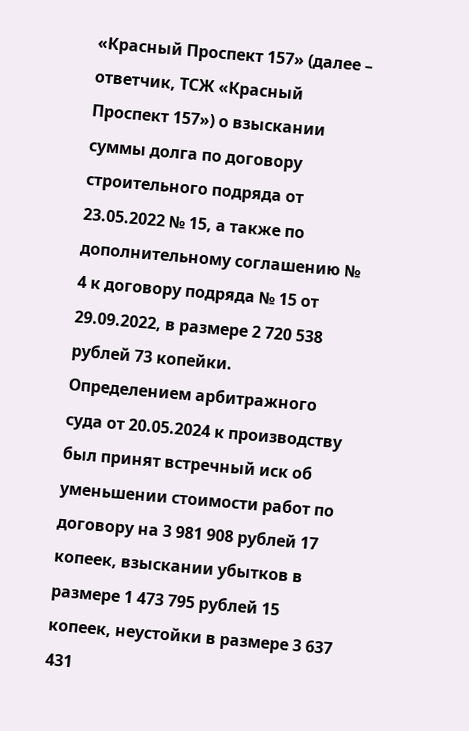«Красный Проспект 157» (далее – ответчик, ТСЖ «Красный Проспект 157») о взыскании суммы долга по договору строительного подряда от 23.05.2022 № 15, а также по дополнительному соглашению № 4 к договору подряда № 15 от 29.09.2022, в размере 2 720 538 рублей 73 копейки.
Определением арбитражного суда от 20.05.2024 к производству был принят встречный иск об уменьшении стоимости работ по договору на 3 981 908 рублей 17 копеек, взыскании убытков в размере 1 473 795 рублей 15 копеек, неустойки в размере 3 637 431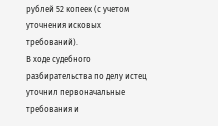рублей 52 копеек (с учетом уточнения исковых требований).
В ходе судебного разбирательства по делу истец уточнил первоначальные требования и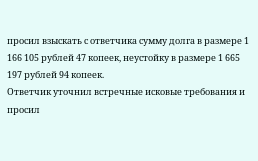просил взыскать с ответчика сумму долга в размере 1 166 105 рублей 47 копеек, неустойку в размере 1 665 197 рублей 94 копеек.
Ответчик уточнил встречные исковые требования и просил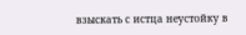взыскать с истца неустойку в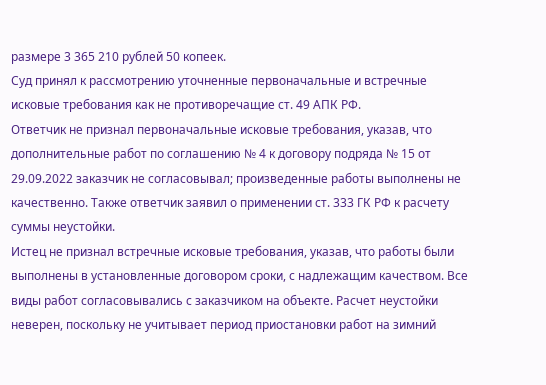размере 3 365 210 рублей 50 копеек.
Суд принял к рассмотрению уточненные первоначальные и встречные исковые требования как не противоречащие ст. 49 АПК РФ.
Ответчик не признал первоначальные исковые требования, указав, что дополнительные работ по соглашению № 4 к договору подряда № 15 от 29.09.2022 заказчик не согласовывал; произведенные работы выполнены не качественно. Также ответчик заявил о применении ст. 333 ГК РФ к расчету суммы неустойки.
Истец не признал встречные исковые требования, указав, что работы были выполнены в установленные договором сроки, с надлежащим качеством. Все виды работ согласовывались с заказчиком на объекте. Расчет неустойки неверен, поскольку не учитывает период приостановки работ на зимний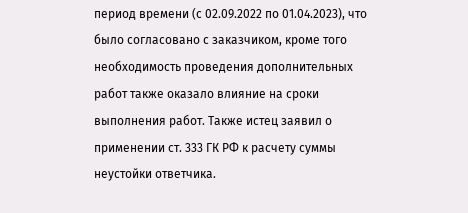период времени (с 02.09.2022 по 01.04.2023), что было согласовано с заказчиком, кроме того необходимость проведения дополнительных работ также оказало влияние на сроки выполнения работ. Также истец заявил о применении ст. 333 ГК РФ к расчету суммы неустойки ответчика.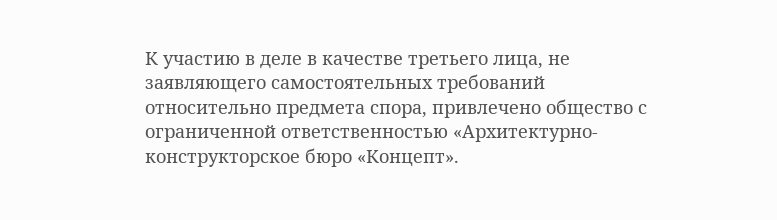К участию в деле в качестве третьего лица, не заявляющего самостоятельных требований относительно предмета спора, привлечено общество с ограниченной ответственностью «Архитектурно-конструкторское бюро «Концепт».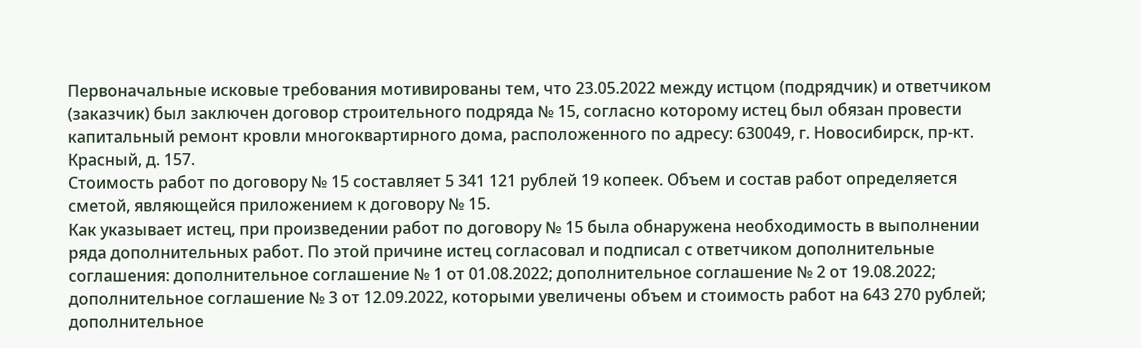Первоначальные исковые требования мотивированы тем, что 23.05.2022 между истцом (подрядчик) и ответчиком (заказчик) был заключен договор строительного подряда № 15, согласно которому истец был обязан провести капитальный ремонт кровли многоквартирного дома, расположенного по адресу: 630049, г. Новосибирск, пр-кт. Красный, д. 157.
Стоимость работ по договору № 15 составляет 5 341 121 рублей 19 копеек. Объем и состав работ определяется сметой, являющейся приложением к договору № 15.
Как указывает истец, при произведении работ по договору № 15 была обнаружена необходимость в выполнении ряда дополнительных работ. По этой причине истец согласовал и подписал с ответчиком дополнительные соглашения: дополнительное соглашение № 1 от 01.08.2022; дополнительное соглашение № 2 от 19.08.2022; дополнительное соглашение № 3 от 12.09.2022, которыми увеличены объем и стоимость работ на 643 270 рублей; дополнительное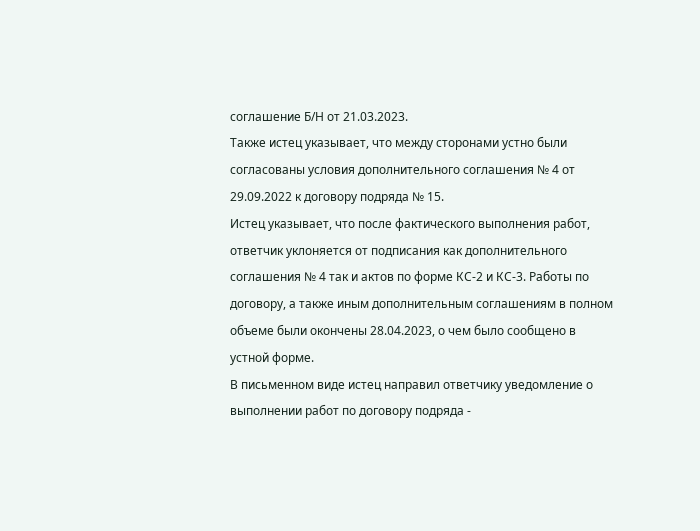соглашение Б/Н от 21.03.2023.
Также истец указывает, что между сторонами устно были согласованы условия дополнительного соглашения № 4 от 29.09.2022 к договору подряда № 15.
Истец указывает, что после фактического выполнения работ, ответчик уклоняется от подписания как дополнительного соглашения № 4 так и актов по форме КС-2 и КС-3. Работы по договору, а также иным дополнительным соглашениям в полном объеме были окончены 28.04.2023, о чем было сообщено в устной форме.
В письменном виде истец направил ответчику уведомление о выполнении работ по договору подряда -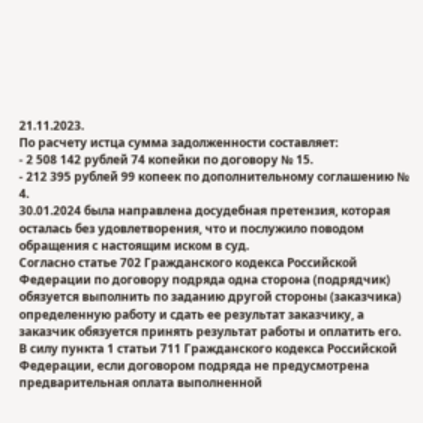21.11.2023.
По расчету истца сумма задолженности составляет:
- 2 508 142 рублей 74 копейки по договору № 15.
- 212 395 рублей 99 копеек по дополнительному соглашению № 4.
30.01.2024 была направлена досудебная претензия, которая осталась без удовлетворения, что и послужило поводом обращения с настоящим иском в суд.
Согласно статье 702 Гражданского кодекса Российской Федерации по договору подряда одна сторона (подрядчик) обязуется выполнить по заданию другой стороны (заказчика) определенную работу и сдать ее результат заказчику, а заказчик обязуется принять результат работы и оплатить его.
В силу пункта 1 статьи 711 Гражданского кодекса Российской Федерации, если договором подряда не предусмотрена предварительная оплата выполненной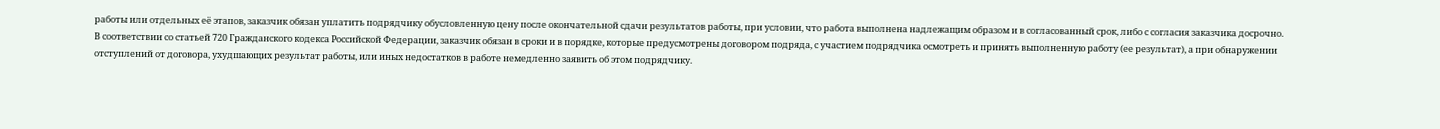работы или отдельных её этапов, заказчик обязан уплатить подрядчику обусловленную цену после окончательной сдачи результатов работы, при условии, что работа выполнена надлежащим образом и в согласованный срок, либо с согласия заказчика досрочно.
В соответствии со статьей 720 Гражданского кодекса Российской Федерации, заказчик обязан в сроки и в порядке, которые предусмотрены договором подряда, с участием подрядчика осмотреть и принять выполненную работу (ее результат), а при обнаружении отступлений от договора, ухудшающих результат работы, или иных недостатков в работе немедленно заявить об этом подрядчику.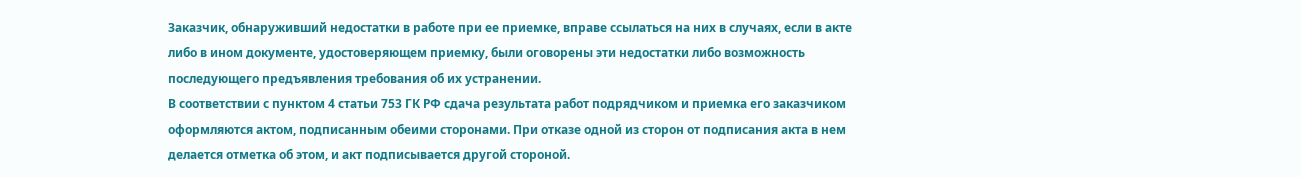Заказчик, обнаруживший недостатки в работе при ее приемке, вправе ссылаться на них в случаях, если в акте либо в ином документе, удостоверяющем приемку, были оговорены эти недостатки либо возможность последующего предъявления требования об их устранении.
В соответствии с пунктом 4 статьи 753 ГК РФ сдача результата работ подрядчиком и приемка его заказчиком оформляются актом, подписанным обеими сторонами. При отказе одной из сторон от подписания акта в нем делается отметка об этом, и акт подписывается другой стороной.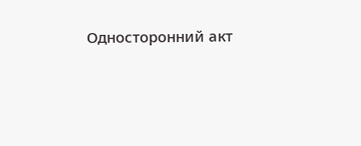Односторонний акт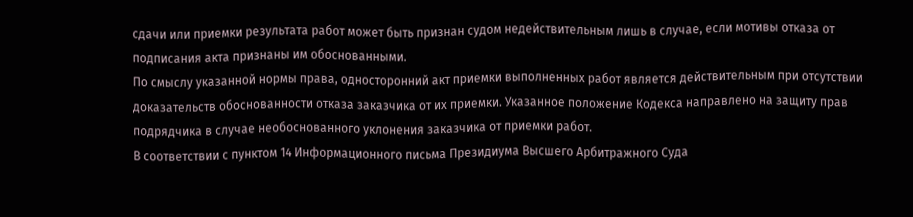сдачи или приемки результата работ может быть признан судом недействительным лишь в случае, если мотивы отказа от подписания акта признаны им обоснованными.
По смыслу указанной нормы права, односторонний акт приемки выполненных работ является действительным при отсутствии доказательств обоснованности отказа заказчика от их приемки. Указанное положение Кодекса направлено на защиту прав подрядчика в случае необоснованного уклонения заказчика от приемки работ.
В соответствии с пунктом 14 Информационного письма Президиума Высшего Арбитражного Суда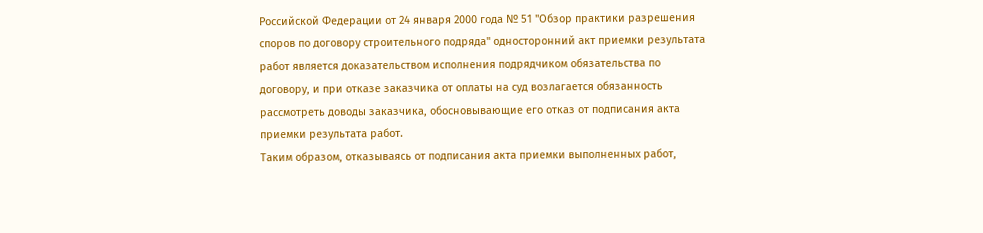Российской Федерации от 24 января 2000 года № 51 "Обзор практики разрешения споров по договору строительного подряда" односторонний акт приемки результата работ является доказательством исполнения подрядчиком обязательства по договору, и при отказе заказчика от оплаты на суд возлагается обязанность рассмотреть доводы заказчика, обосновывающие его отказ от подписания акта приемки результата работ.
Таким образом, отказываясь от подписания акта приемки выполненных работ,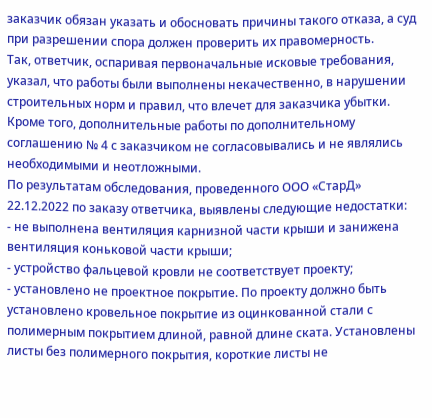заказчик обязан указать и обосновать причины такого отказа, а суд при разрешении спора должен проверить их правомерность.
Так, ответчик, оспаривая первоначальные исковые требования, указал, что работы были выполнены некачественно, в нарушении строительных норм и правил, что влечет для заказчика убытки. Кроме того, дополнительные работы по дополнительному соглашению № 4 с заказчиком не согласовывались и не являлись необходимыми и неотложными.
По результатам обследования, проведенного ООО «СтарД» 22.12.2022 по заказу ответчика, выявлены следующие недостатки:
- не выполнена вентиляция карнизной части крыши и занижена вентиляция коньковой части крыши;
- устройство фальцевой кровли не соответствует проекту;
- установлено не проектное покрытие. По проекту должно быть установлено кровельное покрытие из оцинкованной стали с полимерным покрытием длиной, равной длине ската. Установлены листы без полимерного покрытия, короткие листы не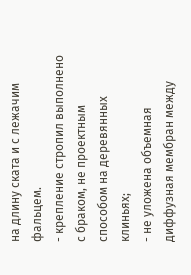на длину ската и с лежачим фальцем.
- крепление стропил выполнено с браком, не проектным способом на деревянных клиньях;
- не уложена объемная диффузная мембран между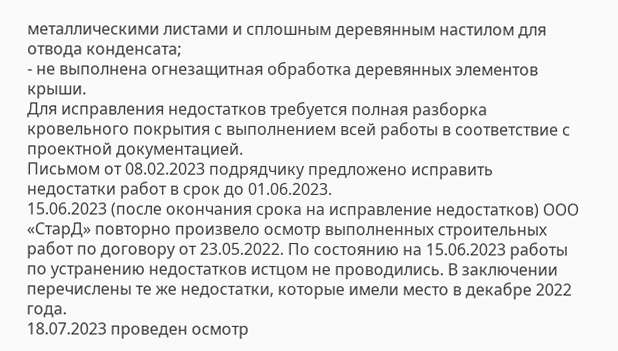металлическими листами и сплошным деревянным настилом для отвода конденсата;
- не выполнена огнезащитная обработка деревянных элементов крыши.
Для исправления недостатков требуется полная разборка кровельного покрытия с выполнением всей работы в соответствие с проектной документацией.
Письмом от 08.02.2023 подрядчику предложено исправить недостатки работ в срок до 01.06.2023.
15.06.2023 (после окончания срока на исправление недостатков) ООО «СтарД» повторно произвело осмотр выполненных строительных работ по договору от 23.05.2022. По состоянию на 15.06.2023 работы по устранению недостатков истцом не проводились. В заключении перечислены те же недостатки, которые имели место в декабре 2022 года.
18.07.2023 проведен осмотр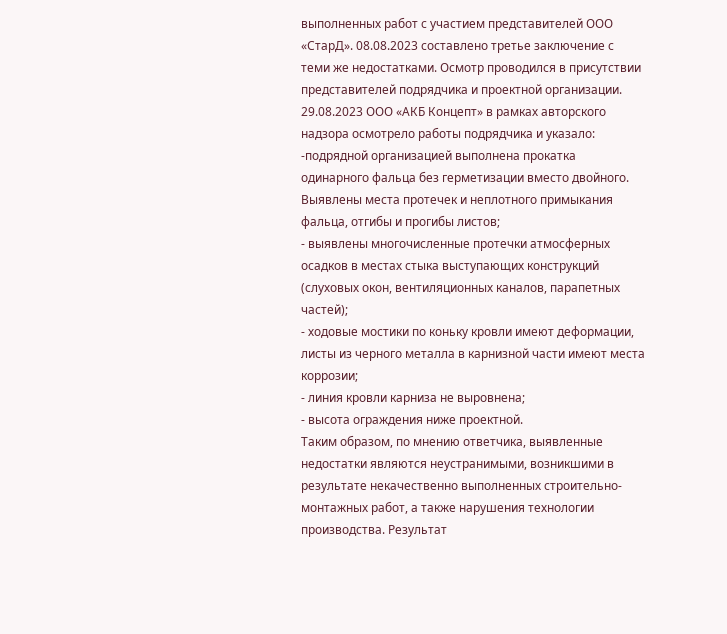выполненных работ с участием представителей ООО «СтарД». 08.08.2023 составлено третье заключение с теми же недостатками. Осмотр проводился в присутствии представителей подрядчика и проектной организации.
29.08.2023 ООО «АКБ Концепт» в рамках авторского надзора осмотрело работы подрядчика и указало:
-подрядной организацией выполнена прокатка одинарного фальца без герметизации вместо двойного. Выявлены места протечек и неплотного примыкания фальца, отгибы и прогибы листов;
- выявлены многочисленные протечки атмосферных осадков в местах стыка выступающих конструкций (слуховых окон, вентиляционных каналов, парапетных частей);
- ходовые мостики по коньку кровли имеют деформации, листы из черного металла в карнизной части имеют места коррозии;
- линия кровли карниза не выровнена;
- высота ограждения ниже проектной.
Таким образом, по мнению ответчика, выявленные недостатки являются неустранимыми, возникшими в результате некачественно выполненных строительно-монтажных работ, а также нарушения технологии производства. Результат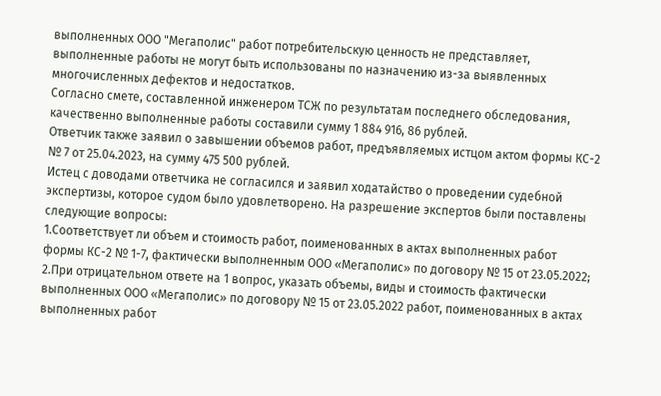выполненных ООО "Мегаполис" работ потребительскую ценность не представляет, выполненные работы не могут быть использованы по назначению из-за выявленных многочисленных дефектов и недостатков.
Согласно смете, составленной инженером ТСЖ по результатам последнего обследования, качественно выполненные работы составили сумму 1 884 916, 86 рублей.
Ответчик также заявил о завышении объемов работ, предъявляемых истцом актом формы КС-2 № 7 от 25.04.2023, на сумму 475 500 рублей.
Истец с доводами ответчика не согласился и заявил ходатайство о проведении судебной экспертизы, которое судом было удовлетворено. На разрешение экспертов были поставлены следующие вопросы:
1.Соответствует ли объем и стоимость работ, поименованных в актах выполненных работ формы КС-2 № 1-7, фактически выполненным ООО «Мегаполис» по договору № 15 от 23.05.2022;
2.При отрицательном ответе на 1 вопрос, указать объемы, виды и стоимость фактически выполненных ООО «Мегаполис» по договору № 15 от 23.05.2022 работ, поименованных в актах выполненных работ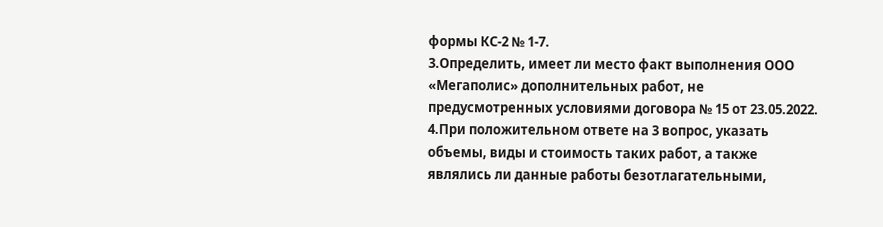формы КС-2 № 1-7.
3.Определить, имеет ли место факт выполнения ООО «Мегаполис» дополнительных работ, не предусмотренных условиями договора № 15 от 23.05.2022.
4.При положительном ответе на 3 вопрос, указать объемы, виды и стоимость таких работ, а также являлись ли данные работы безотлагательными,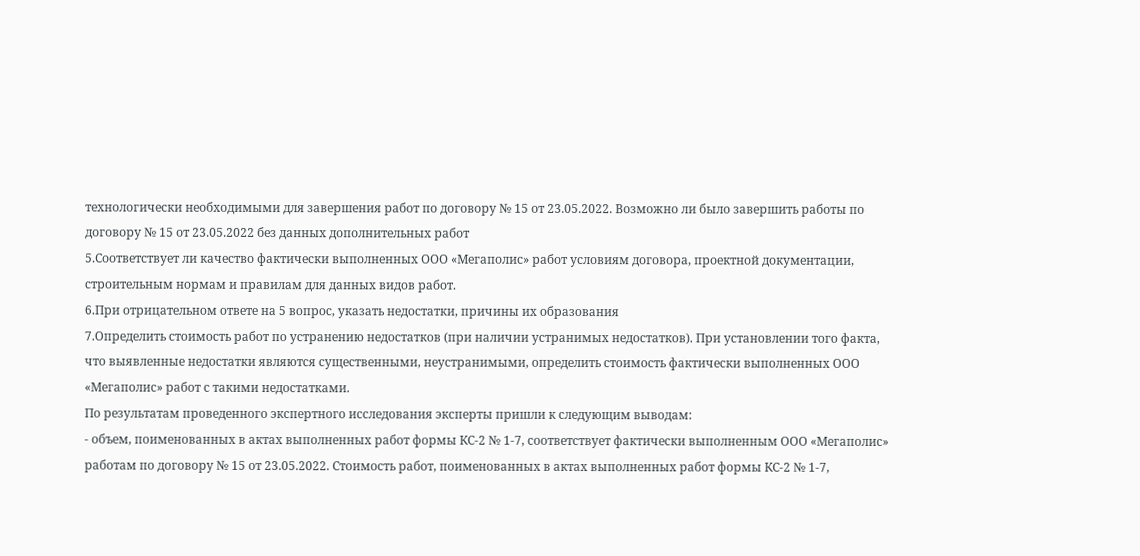технологически необходимыми для завершения работ по договору № 15 от 23.05.2022. Возможно ли было завершить работы по договору № 15 от 23.05.2022 без данных дополнительных работ
5.Соответствует ли качество фактически выполненных ООО «Мегаполис» работ условиям договора, проектной документации, строительным нормам и правилам для данных видов работ.
6.При отрицательном ответе на 5 вопрос, указать недостатки, причины их образования
7.Определить стоимость работ по устранению недостатков (при наличии устранимых недостатков). При установлении того факта, что выявленные недостатки являются существенными, неустранимыми, определить стоимость фактически выполненных ООО «Мегаполис» работ с такими недостатками.
По результатам проведенного экспертного исследования эксперты пришли к следующим выводам:
- объем, поименованных в актах выполненных работ формы КС-2 № 1-7, соответствует фактически выполненным ООО «Мегаполис» работам по договору № 15 от 23.05.2022. Стоимость работ, поименованных в актах выполненных работ формы КС-2 № 1-7,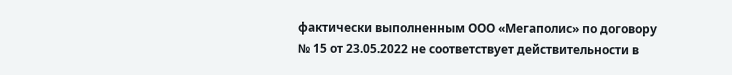фактически выполненным ООО «Мегаполис» по договору № 15 от 23.05.2022 не соответствует действительности в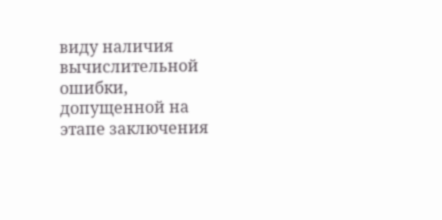виду наличия вычислительной ошибки, допущенной на этапе заключения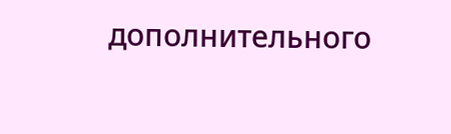дополнительного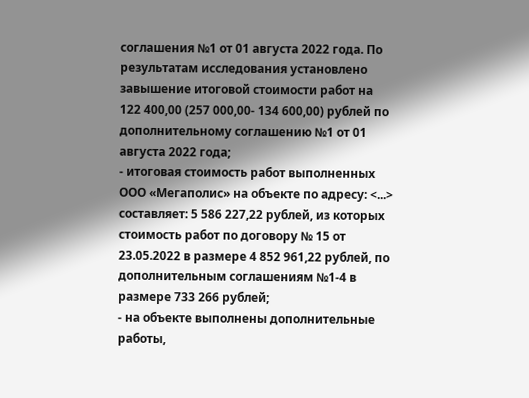соглашения №1 от 01 августа 2022 года. По результатам исследования установлено завышение итоговой стоимости работ на 122 400,00 (257 000,00- 134 600,00) рублей по дополнительному соглашению №1 от 01 августа 2022 года;
- итоговая стоимость работ выполненных ООО «Мегаполис» на объекте по адресу: <...> составляет: 5 586 227,22 рублей, из которых стоимость работ по договору № 15 от 23.05.2022 в размере 4 852 961,22 рублей, по дополнительным соглашениям №1-4 в размере 733 266 рублей;
- на объекте выполнены дополнительные работы,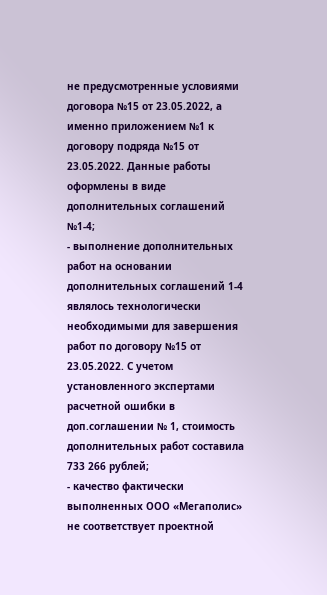не предусмотренные условиями договора №15 от 23.05.2022, а именно приложением №1 к договору подряда №15 от 23.05.2022. Данные работы оформлены в виде дополнительных соглашений №1-4;
- выполнение дополнительных работ на основании дополнительных соглашений 1-4 являлось технологически необходимыми для завершения работ по договору №15 от 23.05.2022. С учетом установленного экспертами расчетной ошибки в доп.соглашении № 1, стоимость дополнительных работ составила 733 266 рублей;
- качество фактически выполненных ООО «Мегаполис» не соответствует проектной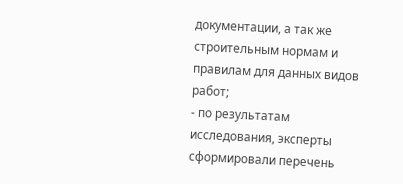документации, а так же строительным нормам и правилам для данных видов работ;
- по результатам исследования, эксперты сформировали перечень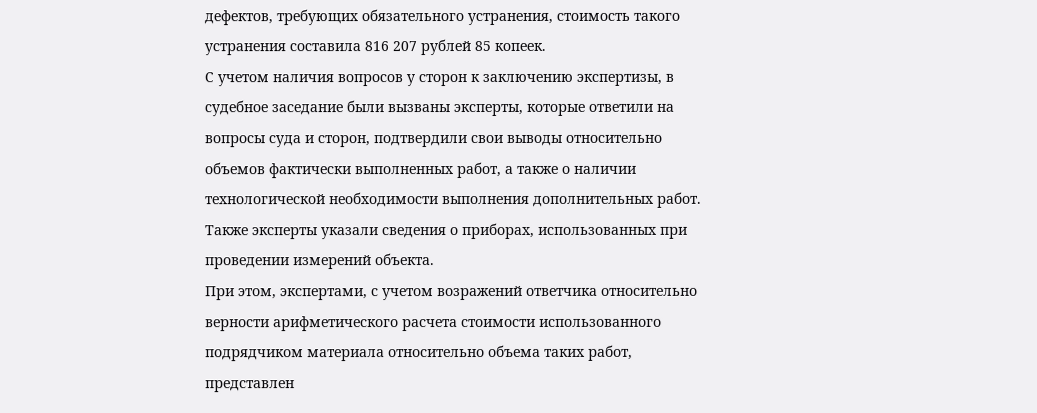дефектов, требующих обязательного устранения, стоимость такого устранения составила 816 207 рублей 85 копеек.
С учетом наличия вопросов у сторон к заключению экспертизы, в судебное заседание были вызваны эксперты, которые ответили на вопросы суда и сторон, подтвердили свои выводы относительно объемов фактически выполненных работ, а также о наличии технологической необходимости выполнения дополнительных работ. Также эксперты указали сведения о приборах, использованных при проведении измерений объекта.
При этом, экспертами, с учетом возражений ответчика относительно верности арифметического расчета стоимости использованного подрядчиком материала относительно объема таких работ, представлен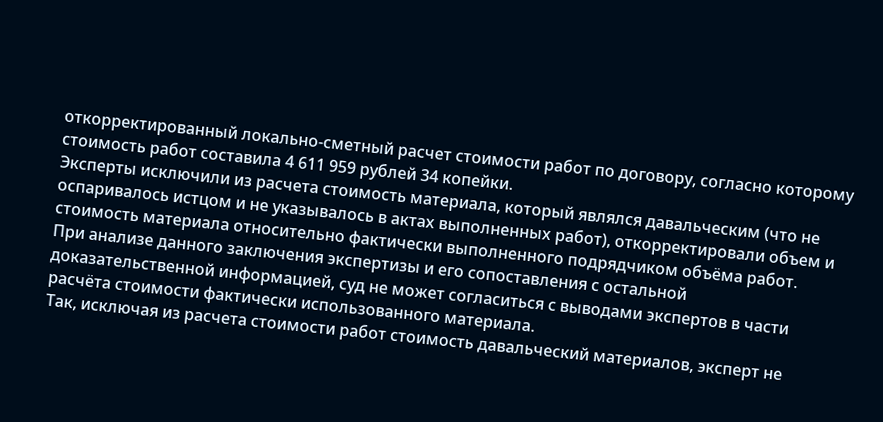откорректированный локально-сметный расчет стоимости работ по договору, согласно которому стоимость работ составила 4 611 959 рублей 34 копейки.
Эксперты исключили из расчета стоимость материала, который являлся давальческим (что не оспаривалось истцом и не указывалось в актах выполненных работ), откорректировали объем и стоимость материала относительно фактически выполненного подрядчиком объёма работ.
При анализе данного заключения экспертизы и его сопоставления с остальной доказательственной информацией, суд не может согласиться с выводами экспертов в части расчёта стоимости фактически использованного материала.
Так, исключая из расчета стоимости работ стоимость давальческий материалов, эксперт не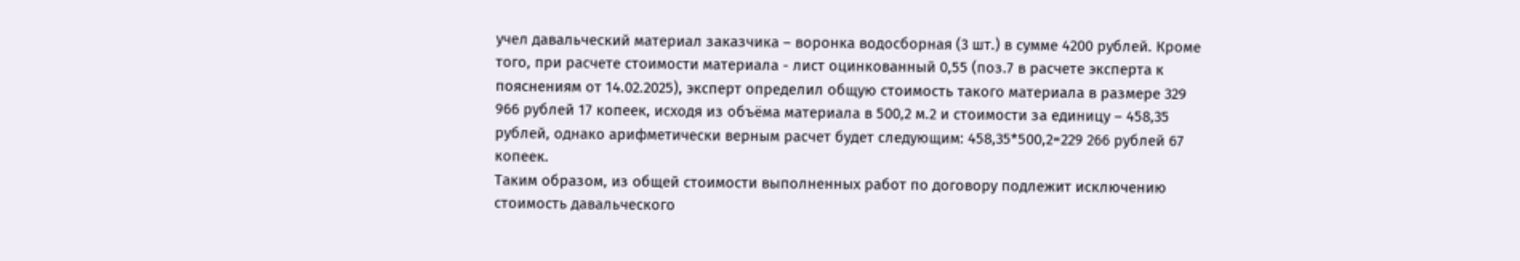учел давальческий материал заказчика – воронка водосборная (3 шт.) в сумме 4200 рублей. Кроме того, при расчете стоимости материала - лист оцинкованный 0,55 (поз.7 в расчете эксперта к пояснениям от 14.02.2025), эксперт определил общую стоимость такого материала в размере 329 966 рублей 17 копеек, исходя из объёма материала в 500,2 м.2 и стоимости за единицу – 458,35 рублей, однако арифметически верным расчет будет следующим: 458,35*500,2=229 266 рублей 67 копеек.
Таким образом, из общей стоимости выполненных работ по договору подлежит исключению стоимость давальческого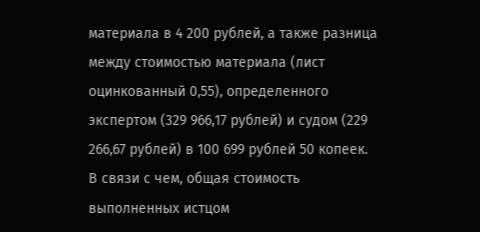материала в 4 200 рублей, а также разница между стоимостью материала (лист оцинкованный 0,55), определенного экспертом (329 966,17 рублей) и судом (229 266,67 рублей) в 100 699 рублей 50 копеек.
В связи с чем, общая стоимость выполненных истцом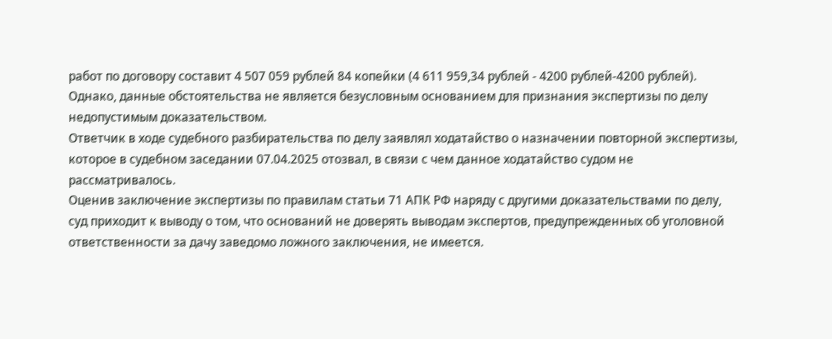работ по договору составит 4 507 059 рублей 84 копейки (4 611 959,34 рублей - 4200 рублей-4200 рублей).
Однако, данные обстоятельства не является безусловным основанием для признания экспертизы по делу недопустимым доказательством.
Ответчик в ходе судебного разбирательства по делу заявлял ходатайство о назначении повторной экспертизы, которое в судебном заседании 07.04.2025 отозвал, в связи с чем данное ходатайство судом не рассматривалось.
Оценив заключение экспертизы по правилам статьи 71 АПК РФ наряду с другими доказательствами по делу, суд приходит к выводу о том, что оснований не доверять выводам экспертов, предупрежденных об уголовной ответственности за дачу заведомо ложного заключения, не имеется.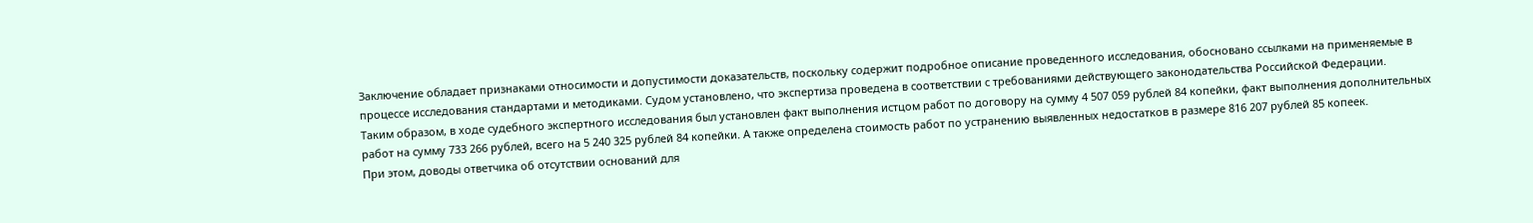Заключение обладает признаками относимости и допустимости доказательств, поскольку содержит подробное описание проведенного исследования, обосновано ссылками на применяемые в процессе исследования стандартами и методиками. Судом установлено, что экспертиза проведена в соответствии с требованиями действующего законодательства Российской Федерации.
Таким образом, в ходе судебного экспертного исследования был установлен факт выполнения истцом работ по договору на сумму 4 507 059 рублей 84 копейки, факт выполнения дополнительных работ на сумму 733 266 рублей, всего на 5 240 325 рублей 84 копейки. А также определена стоимость работ по устранению выявленных недостатков в размере 816 207 рублей 85 копеек.
При этом, доводы ответчика об отсутствии оснований для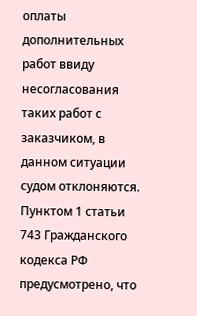оплаты дополнительных работ ввиду несогласования таких работ с заказчиком, в данном ситуации судом отклоняются.
Пунктом 1 статьи 743 Гражданского кодекса РФ предусмотрено, что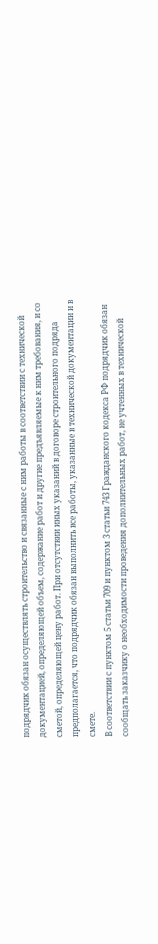подрядчик обязан осуществлять строительство и связанные с ним работы в соответствии с технической документацией, определяющей объем, содержание работ и другие предъявляемые к ним требования, и со сметой, определяющей цену работ. При отсутствии иных указаний в договоре строительного подряда предполагается, что подрядчик обязан выполнить все работы, указанные в технической документации и в смете.
В соответствии с пунктом 5 статьи 709 и пунктом 3 статьи 743 Гражданского кодекса РФ подрядчик обязан сообщать заказчику о необходимости проведения дополнительных работ, не учтенных в технической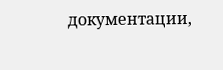документации,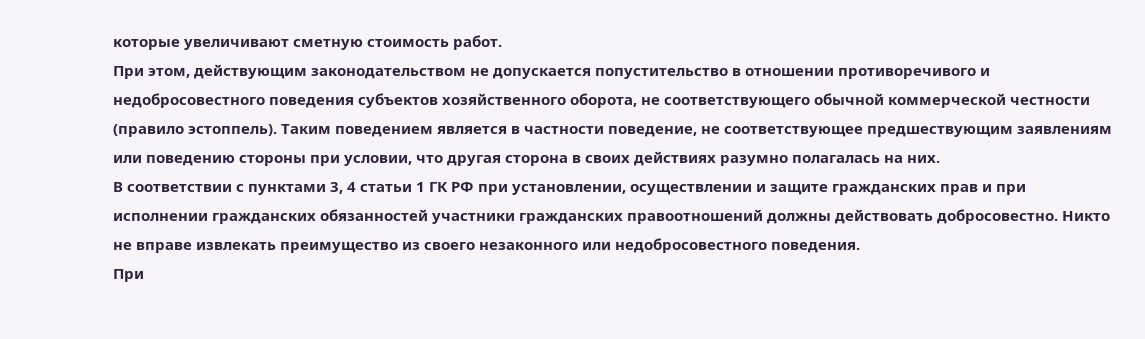которые увеличивают сметную стоимость работ.
При этом, действующим законодательством не допускается попустительство в отношении противоречивого и недобросовестного поведения субъектов хозяйственного оборота, не соответствующего обычной коммерческой честности (правило эстоппель). Таким поведением является в частности поведение, не соответствующее предшествующим заявлениям или поведению стороны при условии, что другая сторона в своих действиях разумно полагалась на них.
В соответствии с пунктами 3, 4 статьи 1 ГК РФ при установлении, осуществлении и защите гражданских прав и при исполнении гражданских обязанностей участники гражданских правоотношений должны действовать добросовестно. Никто не вправе извлекать преимущество из своего незаконного или недобросовестного поведения.
При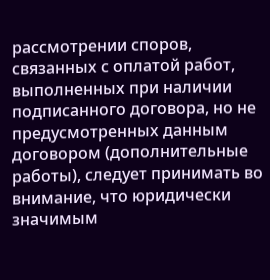рассмотрении споров, связанных с оплатой работ, выполненных при наличии подписанного договора, но не предусмотренных данным договором (дополнительные работы), следует принимать во внимание, что юридически значимым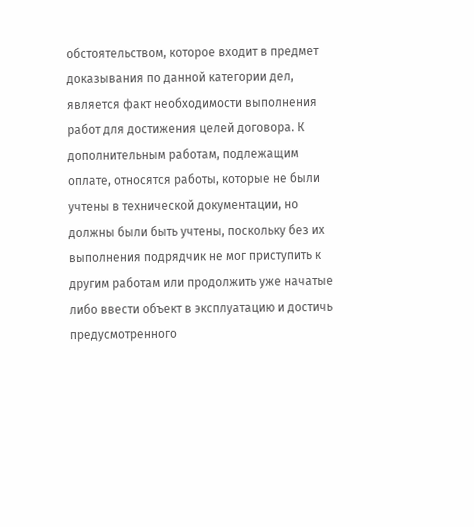обстоятельством, которое входит в предмет доказывания по данной категории дел, является факт необходимости выполнения работ для достижения целей договора. К дополнительным работам, подлежащим оплате, относятся работы, которые не были учтены в технической документации, но должны были быть учтены, поскольку без их выполнения подрядчик не мог приступить к другим работам или продолжить уже начатые либо ввести объект в эксплуатацию и достичь предусмотренного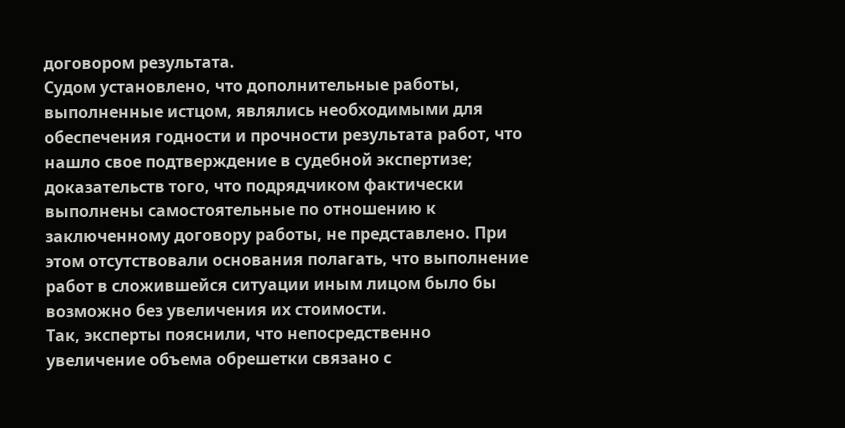договором результата.
Судом установлено, что дополнительные работы, выполненные истцом, являлись необходимыми для обеспечения годности и прочности результата работ, что нашло свое подтверждение в судебной экспертизе; доказательств того, что подрядчиком фактически выполнены самостоятельные по отношению к заключенному договору работы, не представлено. При этом отсутствовали основания полагать, что выполнение работ в сложившейся ситуации иным лицом было бы возможно без увеличения их стоимости.
Так, эксперты пояснили, что непосредственно увеличение объема обрешетки связано с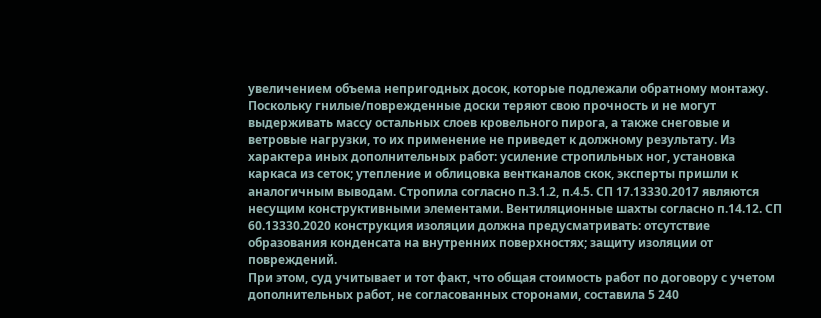увеличением объема непригодных досок, которые подлежали обратному монтажу. Поскольку гнилые/поврежденные доски теряют свою прочность и не могут выдерживать массу остальных слоев кровельного пирога, а также снеговые и ветровые нагрузки, то их применение не приведет к должному результату. Из характера иных дополнительных работ: усиление стропильных ног, установка каркаса из сеток; утепление и облицовка вентканалов скок, эксперты пришли к аналогичным выводам. Стропила согласно п.3.1.2, п.4.5. СП 17.13330.2017 являются несущим конструктивными элементами. Вентиляционные шахты согласно п.14.12. СП 60.13330.2020 конструкция изоляции должна предусматривать: отсутствие образования конденсата на внутренних поверхностях; защиту изоляции от повреждений.
При этом, суд учитывает и тот факт, что общая стоимость работ по договору с учетом дополнительных работ, не согласованных сторонами, составила 5 240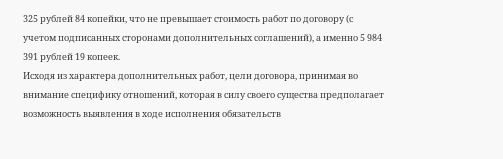325 рублей 84 копейки, что не превышает стоимость работ по договору (с учетом подписанных сторонами дополнительных соглашений), а именно 5 984 391 рублей 19 копеек.
Исходя из характера дополнительных работ, цели договора, принимая во внимание специфику отношений, которая в силу своего существа предполагает возможность выявления в ходе исполнения обязательств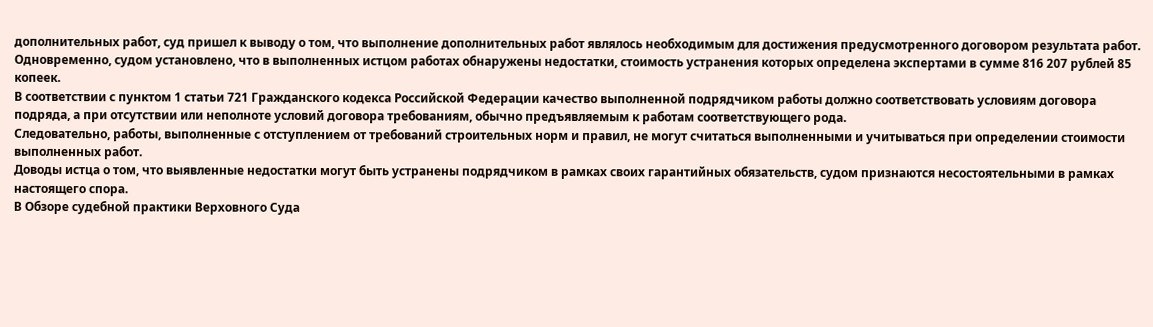дополнительных работ, суд пришел к выводу о том, что выполнение дополнительных работ являлось необходимым для достижения предусмотренного договором результата работ.
Одновременно, судом установлено, что в выполненных истцом работах обнаружены недостатки, стоимость устранения которых определена экспертами в сумме 816 207 рублей 85 копеек.
В соответствии с пунктом 1 статьи 721 Гражданского кодекса Российской Федерации качество выполненной подрядчиком работы должно соответствовать условиям договора подряда, а при отсутствии или неполноте условий договора требованиям, обычно предъявляемым к работам соответствующего рода.
Следовательно, работы, выполненные с отступлением от требований строительных норм и правил, не могут считаться выполненными и учитываться при определении стоимости выполненных работ.
Доводы истца о том, что выявленные недостатки могут быть устранены подрядчиком в рамках своих гарантийных обязательств, судом признаются несостоятельными в рамках настоящего спора.
В Обзоре судебной практики Верховного Суда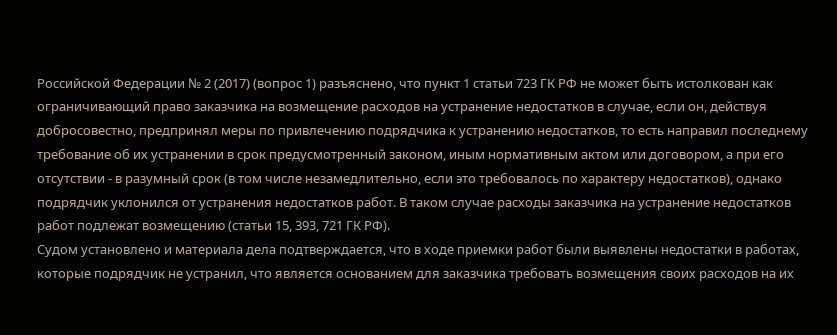Российской Федерации № 2 (2017) (вопрос 1) разъяснено, что пункт 1 статьи 723 ГК РФ не может быть истолкован как ограничивающий право заказчика на возмещение расходов на устранение недостатков в случае, если он, действуя добросовестно, предпринял меры по привлечению подрядчика к устранению недостатков, то есть направил последнему требование об их устранении в срок предусмотренный законом, иным нормативным актом или договором, а при его отсутствии - в разумный срок (в том числе незамедлительно, если это требовалось по характеру недостатков), однако подрядчик уклонился от устранения недостатков работ. В таком случае расходы заказчика на устранение недостатков работ подлежат возмещению (статьи 15, 393, 721 ГК РФ).
Судом установлено и материала дела подтверждается, что в ходе приемки работ были выявлены недостатки в работах, которые подрядчик не устранил, что является основанием для заказчика требовать возмещения своих расходов на их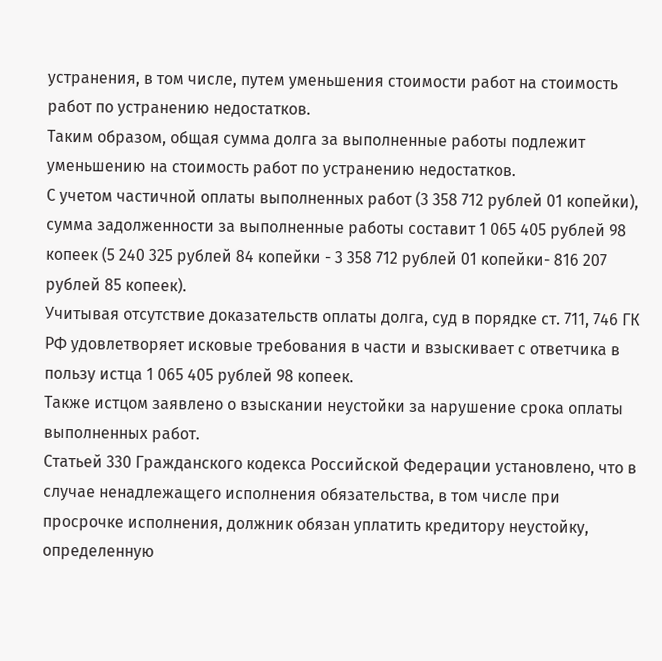устранения, в том числе, путем уменьшения стоимости работ на стоимость работ по устранению недостатков.
Таким образом, общая сумма долга за выполненные работы подлежит уменьшению на стоимость работ по устранению недостатков.
С учетом частичной оплаты выполненных работ (3 358 712 рублей 01 копейки), сумма задолженности за выполненные работы составит 1 065 405 рублей 98 копеек (5 240 325 рублей 84 копейки - 3 358 712 рублей 01 копейки- 816 207 рублей 85 копеек).
Учитывая отсутствие доказательств оплаты долга, суд в порядке ст. 711, 746 ГК РФ удовлетворяет исковые требования в части и взыскивает с ответчика в пользу истца 1 065 405 рублей 98 копеек.
Также истцом заявлено о взыскании неустойки за нарушение срока оплаты выполненных работ.
Статьей 330 Гражданского кодекса Российской Федерации установлено, что в случае ненадлежащего исполнения обязательства, в том числе при просрочке исполнения, должник обязан уплатить кредитору неустойку, определенную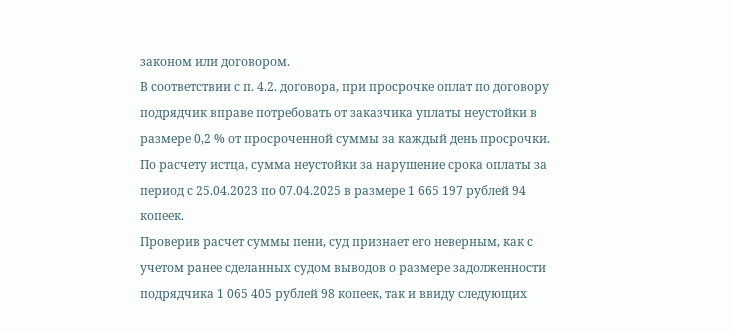законом или договором.
В соответствии с п. 4.2. договора, при просрочке оплат по договору подрядчик вправе потребовать от заказчика уплаты неустойки в размере 0,2 % от просроченной суммы за каждый день просрочки.
По расчету истца, сумма неустойки за нарушение срока оплаты за период с 25.04.2023 по 07.04.2025 в размере 1 665 197 рублей 94 копеек.
Проверив расчет суммы пени, суд признает его неверным, как с учетом ранее сделанных судом выводов о размере задолженности подрядчика 1 065 405 рублей 98 копеек, так и ввиду следующих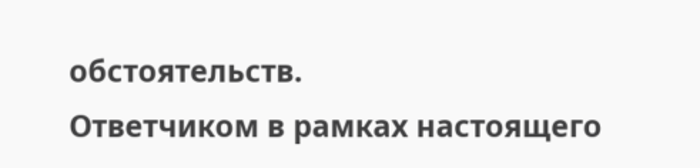обстоятельств.
Ответчиком в рамках настоящего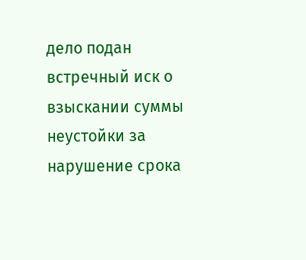дело подан встречный иск о взыскании суммы неустойки за нарушение срока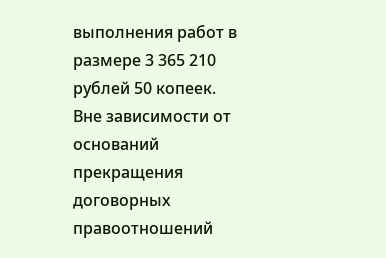выполнения работ в размере 3 365 210 рублей 50 копеек.
Вне зависимости от оснований прекращения договорных правоотношений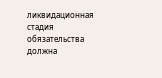ликвидационная стадия обязательства должна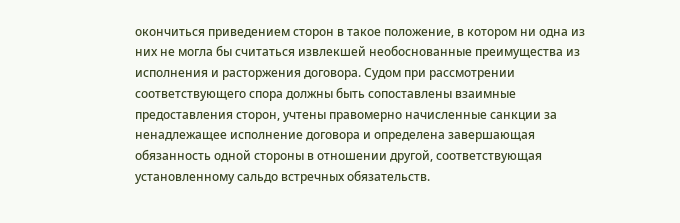окончиться приведением сторон в такое положение, в котором ни одна из них не могла бы считаться извлекшей необоснованные преимущества из исполнения и расторжения договора. Судом при рассмотрении соответствующего спора должны быть сопоставлены взаимные предоставления сторон, учтены правомерно начисленные санкции за ненадлежащее исполнение договора и определена завершающая обязанность одной стороны в отношении другой, соответствующая установленному сальдо встречных обязательств.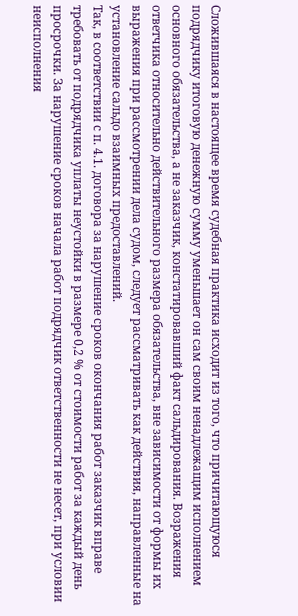Сложившаяся в настоящее время судебная практика исходит из того, что причитающуюся подрядчику итоговую денежную сумму уменьшает он сам своим ненадлежащим исполнением основного обязательства, а не заказчик, констатировавший факт сальдирования. Возражения ответчика относительно действительного размера обязательства, вне зависимости от формы их выражения при рассмотрении дела судом, следует рассматривать как действия, направленные на установление сальдо взаимных предоставлений.
Так, в соответствии с п. 4.1. договора за нарушение сроков окончания работ заказчик вправе требовать от подрядчика уплаты неустойки в размере 0,2 % от стоимости работ за каждый день просрочки. За нарушение сроков начала работ подрядчик ответственности не несет, при условии неисполнения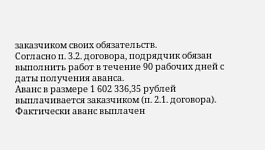заказчиком своих обязательств.
Согласно п. 3.2. договора, подрядчик обязан выполнить работ в течение 90 рабочих дней с даты получения аванса.
Аванс в размере 1 602 336,35 рублей выплачивается заказчиком (п. 2.1. договора).
Фактически аванс выплачен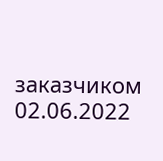заказчиком 02.06.2022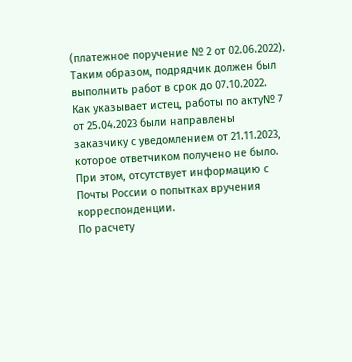(платежное поручение № 2 от 02.06.2022).
Таким образом, подрядчик должен был выполнить работ в срок до 07.10.2022.
Как указывает истец, работы по акту№ 7 от 25.04.2023 были направлены заказчику с уведомлением от 21.11.2023, которое ответчиком получено не было. При этом, отсутствует информацию с Почты России о попытках вручения корреспонденции.
По расчету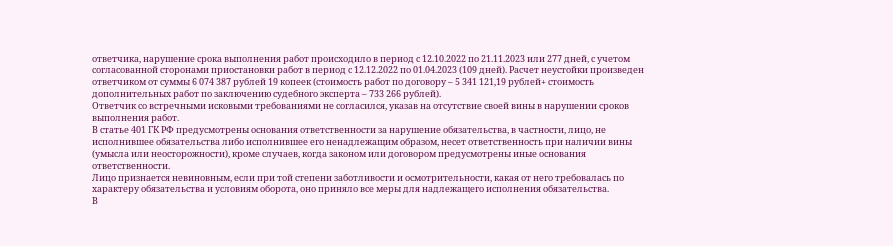ответчика, нарушение срока выполнения работ происходило в период с 12.10.2022 по 21.11.2023 или 277 дней, с учетом согласованной сторонами приостановки работ в период с 12.12.2022 по 01.04.2023 (109 дней). Расчет неустойки произведен ответчиком от суммы 6 074 387 рублей 19 копеек (стоимость работ по договору – 5 341 121,19 рублей+ стоимость дополнительных работ по заключению судебного эксперта – 733 266 рублей).
Ответчик со встречными исковыми требованиями не согласился, указав на отсутствие своей вины в нарушении сроков выполнения работ.
В статье 401 ГК РФ предусмотрены основания ответственности за нарушение обязательства, в частности, лицо, не исполнившее обязательства либо исполнившее его ненадлежащим образом, несет ответственность при наличии вины (умысла или неосторожности), кроме случаев, когда законом или договором предусмотрены иные основания ответственности.
Лицо признается невиновным, если при той степени заботливости и осмотрительности, какая от него требовалась по характеру обязательства и условиям оборота, оно приняло все меры для надлежащего исполнения обязательства.
В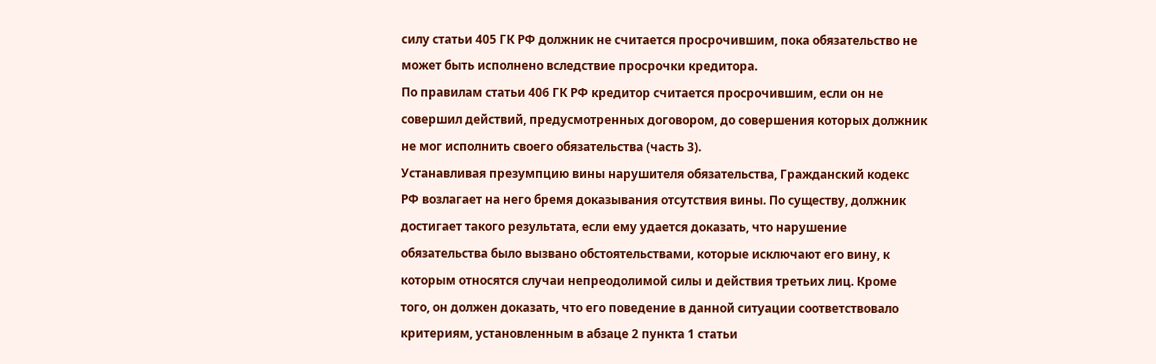силу статьи 405 ГК РФ должник не считается просрочившим, пока обязательство не может быть исполнено вследствие просрочки кредитора.
По правилам статьи 406 ГК РФ кредитор считается просрочившим, если он не совершил действий, предусмотренных договором, до совершения которых должник не мог исполнить своего обязательства (часть 3).
Устанавливая презумпцию вины нарушителя обязательства, Гражданский кодекс РФ возлагает на него бремя доказывания отсутствия вины. По существу, должник достигает такого результата, если ему удается доказать, что нарушение обязательства было вызвано обстоятельствами, которые исключают его вину, к которым относятся случаи непреодолимой силы и действия третьих лиц. Кроме того, он должен доказать, что его поведение в данной ситуации соответствовало критериям, установленным в абзаце 2 пункта 1 статьи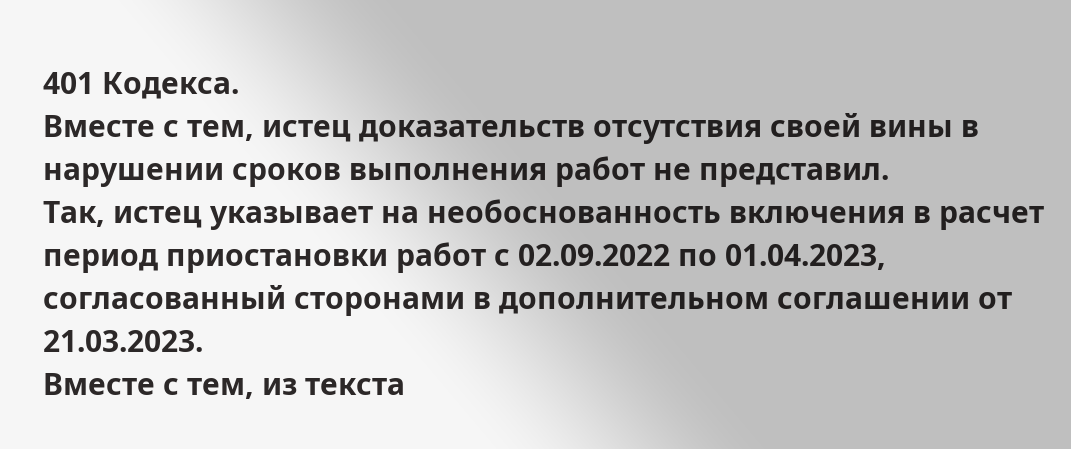401 Кодекса.
Вместе с тем, истец доказательств отсутствия своей вины в нарушении сроков выполнения работ не представил.
Так, истец указывает на необоснованность включения в расчет период приостановки работ с 02.09.2022 по 01.04.2023, согласованный сторонами в дополнительном соглашении от 21.03.2023.
Вместе с тем, из текста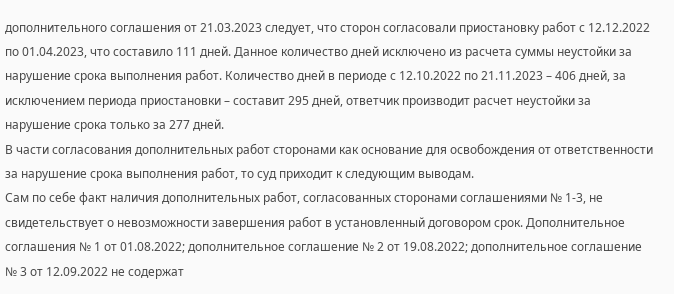дополнительного соглашения от 21.03.2023 следует, что сторон согласовали приостановку работ с 12.12.2022 по 01.04.2023, что составило 111 дней. Данное количество дней исключено из расчета суммы неустойки за нарушение срока выполнения работ. Количество дней в периоде с 12.10.2022 по 21.11.2023 – 406 дней, за исключением периода приостановки – составит 295 дней, ответчик производит расчет неустойки за нарушение срока только за 277 дней.
В части согласования дополнительных работ сторонами как основание для освобождения от ответственности за нарушение срока выполнения работ, то суд приходит к следующим выводам.
Сам по себе факт наличия дополнительных работ, согласованных сторонами соглашениями № 1-3, не свидетельствует о невозможности завершения работ в установленный договором срок. Дополнительное соглашения № 1 от 01.08.2022; дополнительное соглашение № 2 от 19.08.2022; дополнительное соглашение № 3 от 12.09.2022 не содержат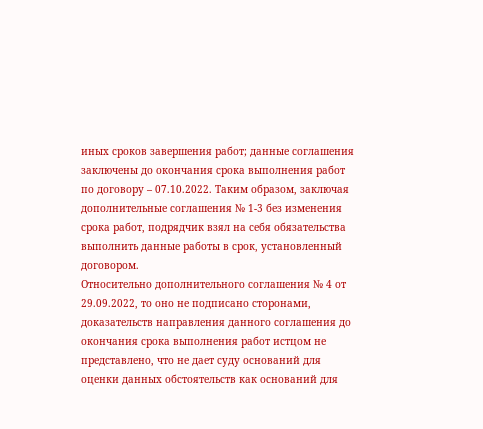иных сроков завершения работ; данные соглашения заключены до окончания срока выполнения работ по договору – 07.10.2022. Таким образом, заключая дополнительные соглашения № 1-3 без изменения срока работ, подрядчик взял на себя обязательства выполнить данные работы в срок, установленный договором.
Относительно дополнительного соглашения № 4 от 29.09.2022, то оно не подписано сторонами, доказательств направления данного соглашения до окончания срока выполнения работ истцом не представлено, что не дает суду оснований для оценки данных обстоятельств как оснований для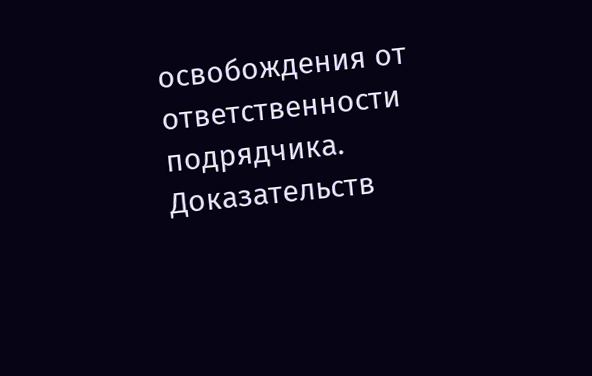освобождения от ответственности подрядчика.
Доказательств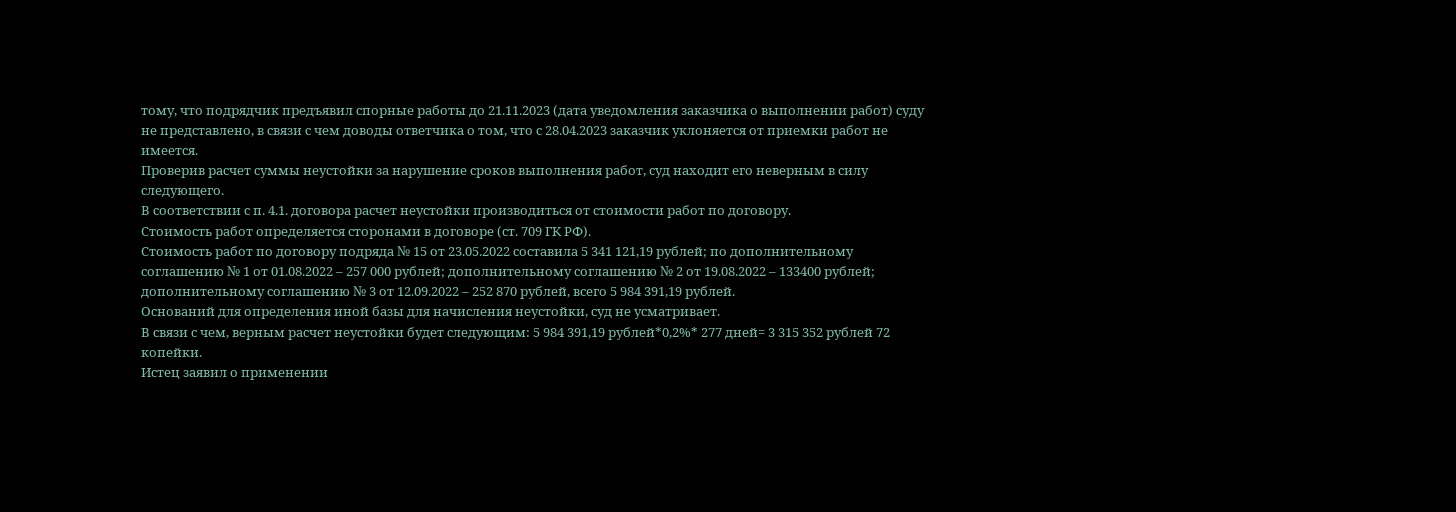тому, что подрядчик предъявил спорные работы до 21.11.2023 (дата уведомления заказчика о выполнении работ) суду не представлено, в связи с чем доводы ответчика о том, что с 28.04.2023 заказчик уклоняется от приемки работ не имеется.
Проверив расчет суммы неустойки за нарушение сроков выполнения работ, суд находит его неверным в силу следующего.
В соответствии с п. 4.1. договора расчет неустойки производиться от стоимости работ по договору.
Стоимость работ определяется сторонами в договоре (ст. 709 ГК РФ).
Стоимость работ по договору подряда № 15 от 23.05.2022 составила 5 341 121,19 рублей; по дополнительному соглашению № 1 от 01.08.2022 – 257 000 рублей; дополнительному соглашению № 2 от 19.08.2022 – 133400 рублей; дополнительному соглашению № 3 от 12.09.2022 – 252 870 рублей, всего 5 984 391,19 рублей.
Оснований для определения иной базы для начисления неустойки, суд не усматривает.
В связи с чем, верным расчет неустойки будет следующим: 5 984 391,19 рублей*0,2%* 277 дней= 3 315 352 рублей 72 копейки.
Истец заявил о применении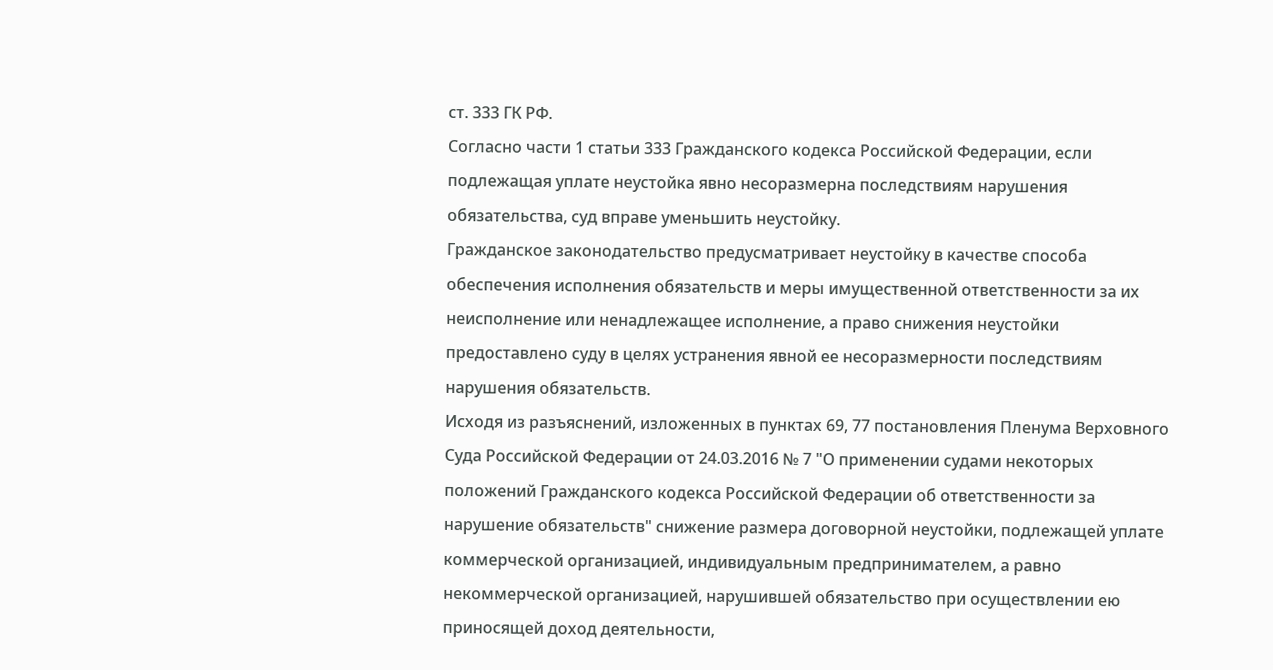ст. 333 ГК РФ.
Согласно части 1 статьи 333 Гражданского кодекса Российской Федерации, если подлежащая уплате неустойка явно несоразмерна последствиям нарушения обязательства, суд вправе уменьшить неустойку.
Гражданское законодательство предусматривает неустойку в качестве способа обеспечения исполнения обязательств и меры имущественной ответственности за их неисполнение или ненадлежащее исполнение, а право снижения неустойки предоставлено суду в целях устранения явной ее несоразмерности последствиям нарушения обязательств.
Исходя из разъяснений, изложенных в пунктах 69, 77 постановления Пленума Верховного Суда Российской Федерации от 24.03.2016 № 7 "О применении судами некоторых положений Гражданского кодекса Российской Федерации об ответственности за нарушение обязательств" снижение размера договорной неустойки, подлежащей уплате коммерческой организацией, индивидуальным предпринимателем, а равно некоммерческой организацией, нарушившей обязательство при осуществлении ею приносящей доход деятельности,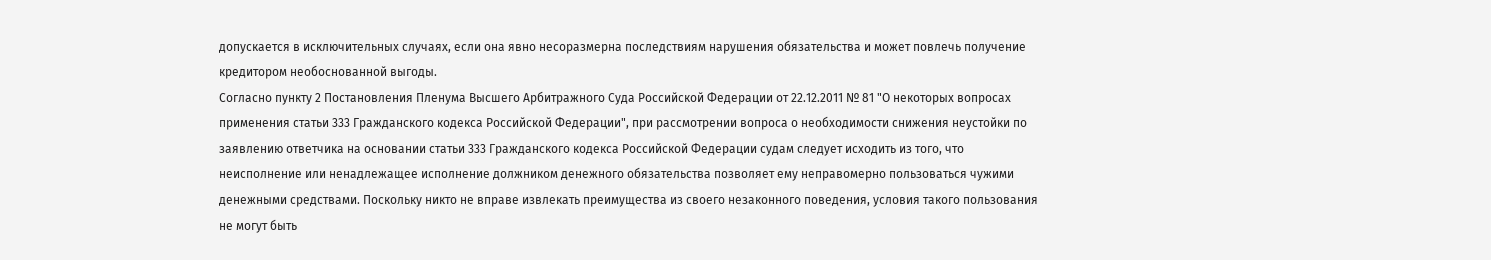допускается в исключительных случаях, если она явно несоразмерна последствиям нарушения обязательства и может повлечь получение кредитором необоснованной выгоды.
Согласно пункту 2 Постановления Пленума Высшего Арбитражного Суда Российской Федерации от 22.12.2011 № 81 "О некоторых вопросах применения статьи 333 Гражданского кодекса Российской Федерации", при рассмотрении вопроса о необходимости снижения неустойки по заявлению ответчика на основании статьи 333 Гражданского кодекса Российской Федерации судам следует исходить из того, что неисполнение или ненадлежащее исполнение должником денежного обязательства позволяет ему неправомерно пользоваться чужими денежными средствами. Поскольку никто не вправе извлекать преимущества из своего незаконного поведения, условия такого пользования не могут быть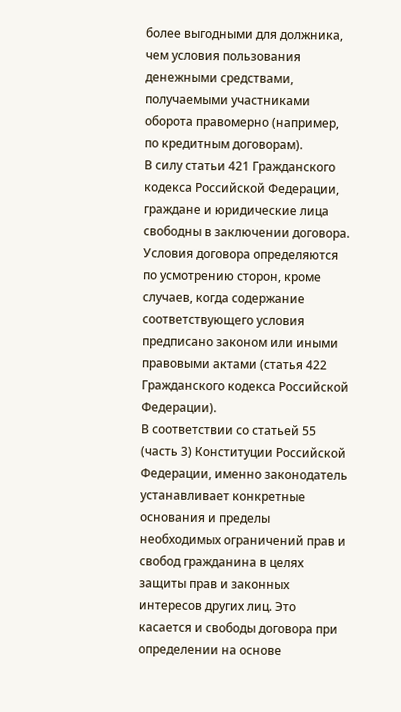более выгодными для должника, чем условия пользования денежными средствами, получаемыми участниками оборота правомерно (например, по кредитным договорам).
В силу статьи 421 Гражданского кодекса Российской Федерации, граждане и юридические лица свободны в заключении договора. Условия договора определяются по усмотрению сторон, кроме случаев, когда содержание соответствующего условия предписано законом или иными правовыми актами (статья 422 Гражданского кодекса Российской Федерации).
В соответствии со статьей 55 (часть 3) Конституции Российской Федерации, именно законодатель устанавливает конкретные основания и пределы необходимых ограничений прав и свобод гражданина в целях защиты прав и законных интересов других лиц. Это касается и свободы договора при определении на основе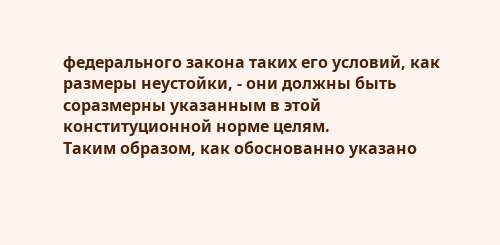федерального закона таких его условий, как размеры неустойки, - они должны быть соразмерны указанным в этой конституционной норме целям.
Таким образом, как обоснованно указано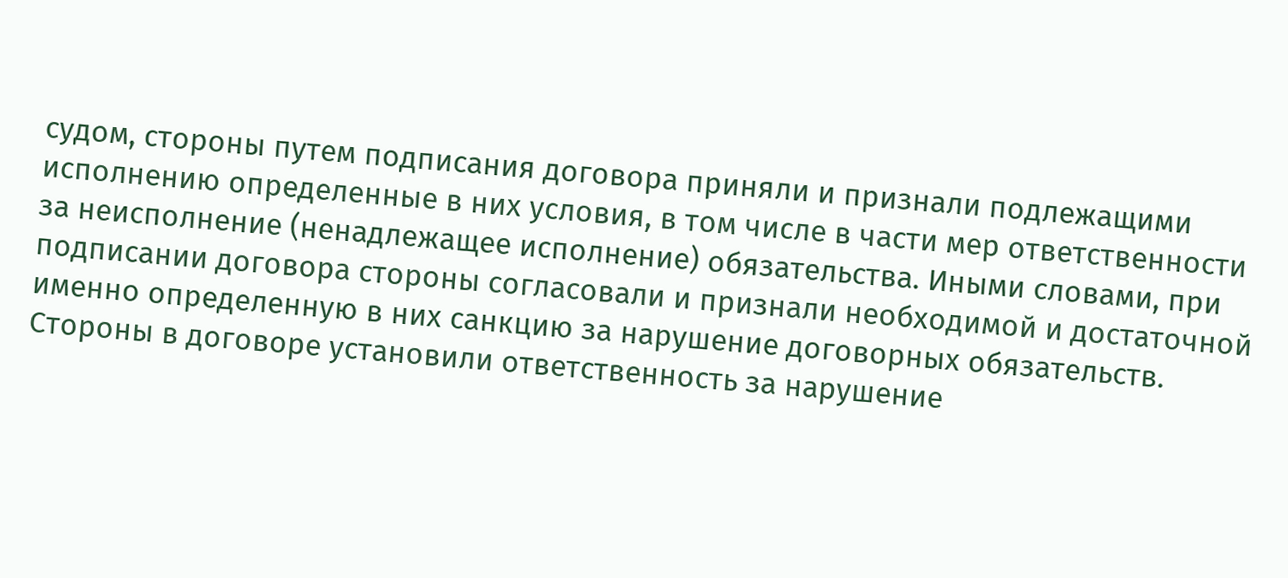судом, стороны путем подписания договора приняли и признали подлежащими исполнению определенные в них условия, в том числе в части мер ответственности за неисполнение (ненадлежащее исполнение) обязательства. Иными словами, при подписании договора стороны согласовали и признали необходимой и достаточной именно определенную в них санкцию за нарушение договорных обязательств.
Стороны в договоре установили ответственность за нарушение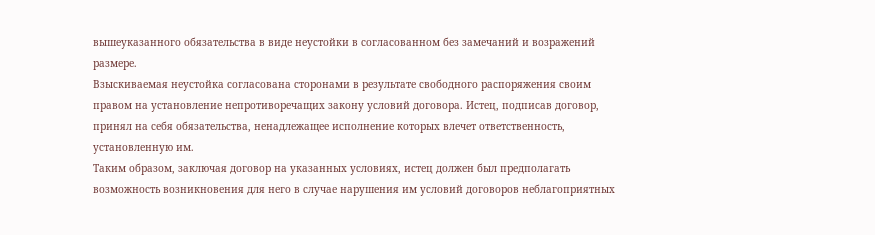вышеуказанного обязательства в виде неустойки в согласованном без замечаний и возражений размере.
Взыскиваемая неустойка согласована сторонами в результате свободного распоряжения своим правом на установление непротиворечащих закону условий договора. Истец, подписав договор, принял на себя обязательства, ненадлежащее исполнение которых влечет ответственность, установленную им.
Таким образом, заключая договор на указанных условиях, истец должен был предполагать возможность возникновения для него в случае нарушения им условий договоров неблагоприятных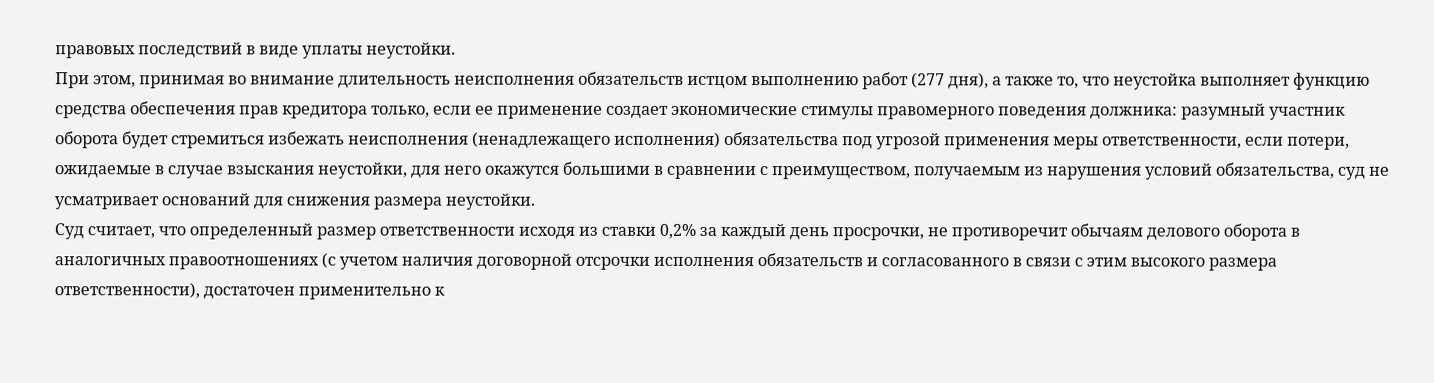правовых последствий в виде уплаты неустойки.
При этом, принимая во внимание длительность неисполнения обязательств истцом выполнению работ (277 дня), а также то, что неустойка выполняет функцию средства обеспечения прав кредитора только, если ее применение создает экономические стимулы правомерного поведения должника: разумный участник оборота будет стремиться избежать неисполнения (ненадлежащего исполнения) обязательства под угрозой применения меры ответственности, если потери, ожидаемые в случае взыскания неустойки, для него окажутся большими в сравнении с преимуществом, получаемым из нарушения условий обязательства, суд не усматривает оснований для снижения размера неустойки.
Суд считает, что определенный размер ответственности исходя из ставки 0,2% за каждый день просрочки, не противоречит обычаям делового оборота в аналогичных правоотношениях (с учетом наличия договорной отсрочки исполнения обязательств и согласованного в связи с этим высокого размера ответственности), достаточен применительно к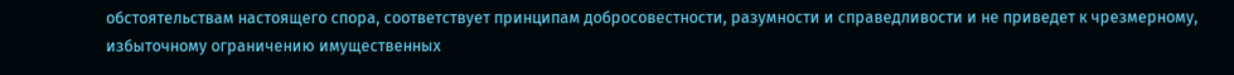обстоятельствам настоящего спора, соответствует принципам добросовестности, разумности и справедливости и не приведет к чрезмерному, избыточному ограничению имущественных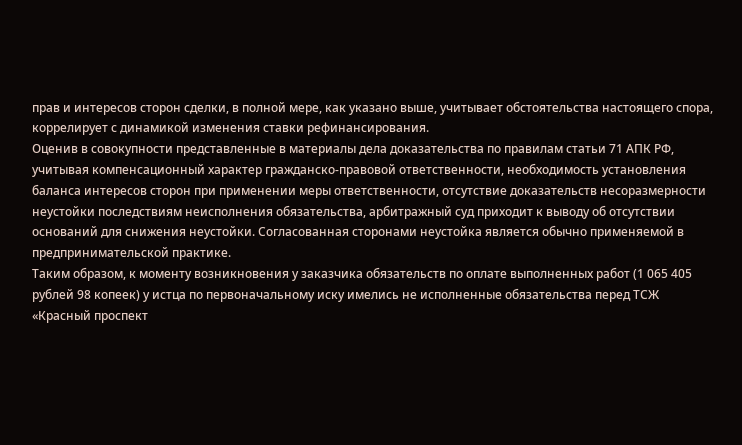прав и интересов сторон сделки, в полной мере, как указано выше, учитывает обстоятельства настоящего спора, коррелирует с динамикой изменения ставки рефинансирования.
Оценив в совокупности представленные в материалы дела доказательства по правилам статьи 71 АПК РФ, учитывая компенсационный характер гражданско-правовой ответственности, необходимость установления баланса интересов сторон при применении меры ответственности, отсутствие доказательств несоразмерности неустойки последствиям неисполнения обязательства, арбитражный суд приходит к выводу об отсутствии оснований для снижения неустойки. Согласованная сторонами неустойка является обычно применяемой в предпринимательской практике.
Таким образом, к моменту возникновения у заказчика обязательств по оплате выполненных работ (1 065 405 рублей 98 копеек) у истца по первоначальному иску имелись не исполненные обязательства перед ТСЖ «Красный проспект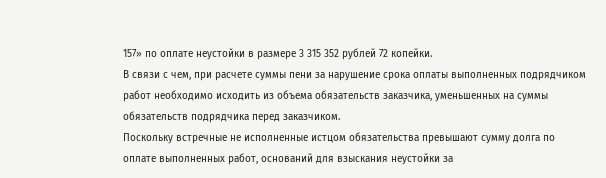157» по оплате неустойки в размере 3 315 352 рублей 72 копейки.
В связи с чем, при расчете суммы пени за нарушение срока оплаты выполненных подрядчиком работ необходимо исходить из объема обязательств заказчика, уменьшенных на суммы обязательств подрядчика перед заказчиком.
Поскольку встречные не исполненные истцом обязательства превышают сумму долга по оплате выполненных работ, оснований для взыскания неустойки за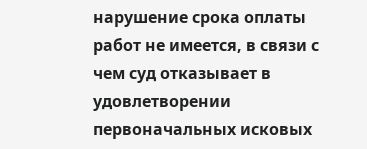нарушение срока оплаты работ не имеется, в связи с чем суд отказывает в удовлетворении первоначальных исковых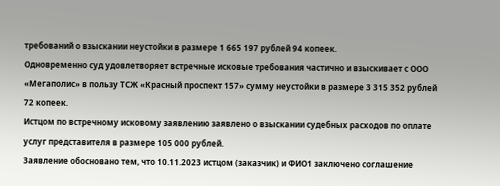требований о взыскании неустойки в размере 1 665 197 рублей 94 копеек.
Одновременно суд удовлетворяет встречные исковые требования частично и взыскивает с ООО «Мегаполис» в пользу ТСЖ «Красный проспект 157» сумму неустойки в размере 3 315 352 рублей 72 копеек.
Истцом по встречному исковому заявлению заявлено о взыскании судебных расходов по оплате услуг представителя в размере 105 000 рублей.
Заявление обосновано тем, что 10.11.2023 истцом (заказчик) и ФИО1 заключено соглашение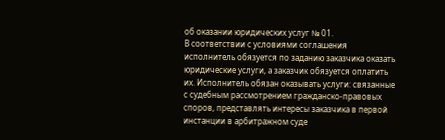об оказании юридических услуг № 01.
В соответствии с условиями соглашения исполнитель обязуется по заданию заказчика оказать юридические услуги, а заказчик обязуется оплатить их. Исполнитель обязан оказывать услуги: связанные с судебным рассмотрением гражданско-правовых споров, представлять интересы заказчика в первой инстанции в арбитражном суде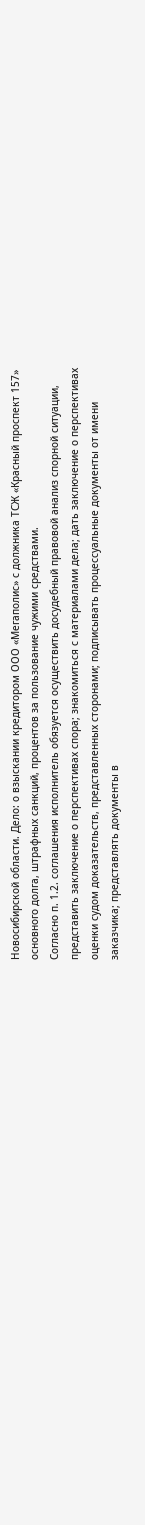Новосибирской области. Дело: о взыскании кредитором ООО «Мегаполис» с должника ТСЖ «Красный проспект 157» основного долга, штрафных санкций, процентов за пользование чужими средствами.
Согласно п. 1.2. соглашения исполнитель обязуется осуществить досудебный правовой анализ спорной ситуации, представить заключение о перспективах спора; знакомиться с материалами дела; дать заключение о перспективах оценки судом доказательств, представленных сторонами; подписывать процессуальные документы от имени заказчика; представлять документы в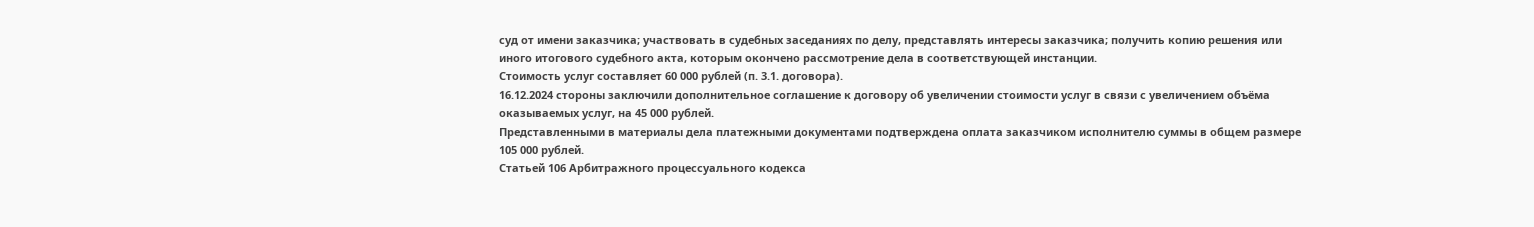суд от имени заказчика; участвовать в судебных заседаниях по делу, представлять интересы заказчика; получить копию решения или иного итогового судебного акта, которым окончено рассмотрение дела в соответствующей инстанции.
Стоимость услуг составляет 60 000 рублей (п. 3.1. договора).
16.12.2024 стороны заключили дополнительное соглашение к договору об увеличении стоимости услуг в связи с увеличением объёма оказываемых услуг, на 45 000 рублей.
Представленными в материалы дела платежными документами подтверждена оплата заказчиком исполнителю суммы в общем размере 105 000 рублей.
Статьей 106 Арбитражного процессуального кодекса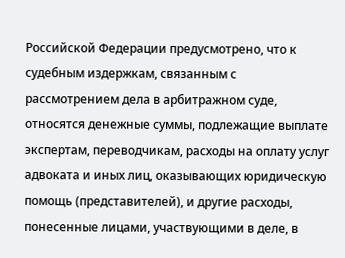Российской Федерации предусмотрено, что к судебным издержкам, связанным с рассмотрением дела в арбитражном суде, относятся денежные суммы, подлежащие выплате экспертам, переводчикам, расходы на оплату услуг адвоката и иных лиц, оказывающих юридическую помощь (представителей), и другие расходы, понесенные лицами, участвующими в деле, в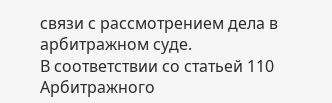связи с рассмотрением дела в арбитражном суде.
В соответствии со статьей 110 Арбитражного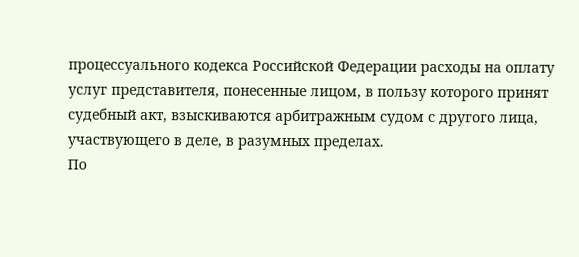процессуального кодекса Российской Федерации расходы на оплату услуг представителя, понесенные лицом, в пользу которого принят судебный акт, взыскиваются арбитражным судом с другого лица, участвующего в деле, в разумных пределах.
По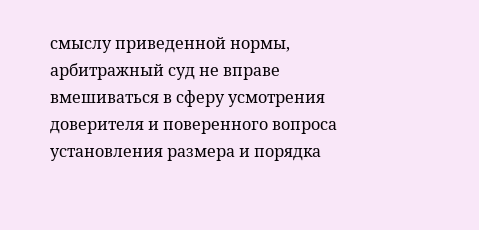смыслу приведенной нормы, арбитражный суд не вправе вмешиваться в сферу усмотрения доверителя и поверенного вопроса установления размера и порядка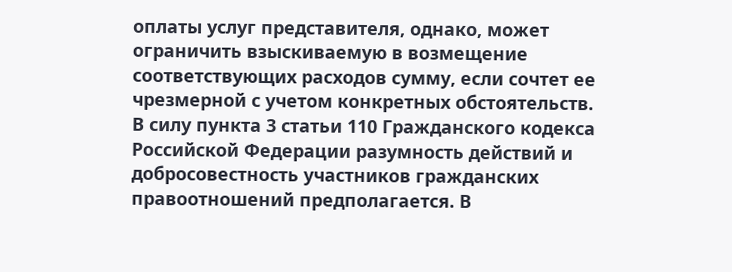оплаты услуг представителя, однако, может ограничить взыскиваемую в возмещение соответствующих расходов сумму, если сочтет ее чрезмерной с учетом конкретных обстоятельств.
В силу пункта 3 статьи 110 Гражданского кодекса Российской Федерации разумность действий и добросовестность участников гражданских правоотношений предполагается. В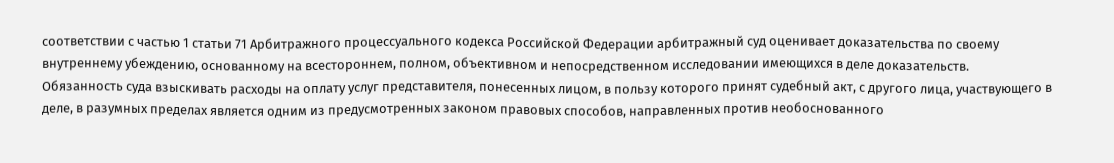соответствии с частью 1 статьи 71 Арбитражного процессуального кодекса Российской Федерации арбитражный суд оценивает доказательства по своему внутреннему убеждению, основанному на всестороннем, полном, объективном и непосредственном исследовании имеющихся в деле доказательств.
Обязанность суда взыскивать расходы на оплату услуг представителя, понесенных лицом, в пользу которого принят судебный акт, с другого лица, участвующего в деле, в разумных пределах является одним из предусмотренных законом правовых способов, направленных против необоснованного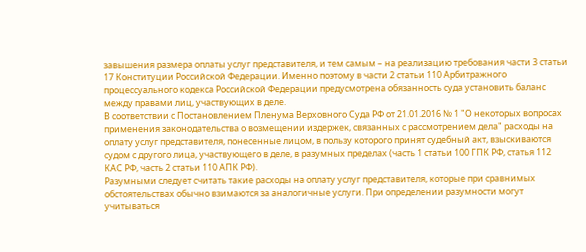завышения размера оплаты услуг представителя, и тем самым – на реализацию требования части 3 статьи 17 Конституции Российской Федерации. Именно поэтому в части 2 статьи 110 Арбитражного процессуального кодекса Российской Федерации предусмотрена обязанность суда установить баланс между правами лиц, участвующих в деле.
В соответствии с Постановлением Пленума Верховного Суда РФ от 21.01.2016 № 1 "О некоторых вопросах применения законодательства о возмещении издержек, связанных с рассмотрением дела" расходы на оплату услуг представителя, понесенные лицом, в пользу которого принят судебный акт, взыскиваются судом с другого лица, участвующего в деле, в разумных пределах (часть 1 статьи 100 ГПК РФ, статья 112 КАС РФ, часть 2 статьи 110 АПК РФ).
Разумными следует считать такие расходы на оплату услуг представителя, которые при сравнимых обстоятельствах обычно взимаются за аналогичные услуги. При определении разумности могут учитываться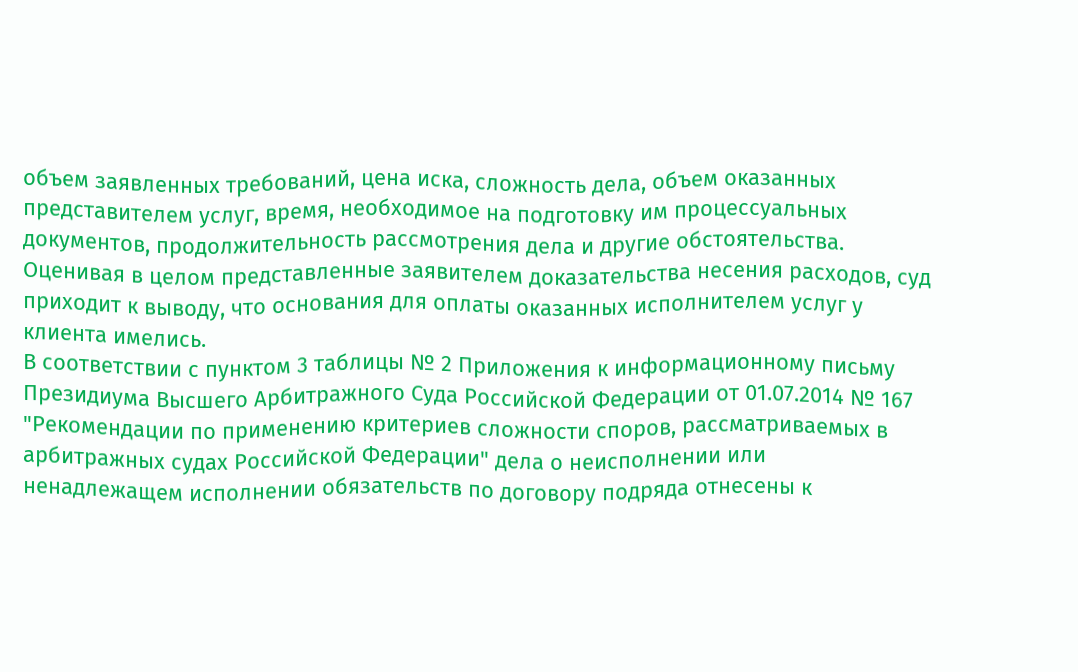объем заявленных требований, цена иска, сложность дела, объем оказанных представителем услуг, время, необходимое на подготовку им процессуальных документов, продолжительность рассмотрения дела и другие обстоятельства.
Оценивая в целом представленные заявителем доказательства несения расходов, суд приходит к выводу, что основания для оплаты оказанных исполнителем услуг у клиента имелись.
В соответствии с пунктом 3 таблицы № 2 Приложения к информационному письму Президиума Высшего Арбитражного Суда Российской Федерации от 01.07.2014 № 167 "Рекомендации по применению критериев сложности споров, рассматриваемых в арбитражных судах Российской Федерации" дела о неисполнении или ненадлежащем исполнении обязательств по договору подряда отнесены к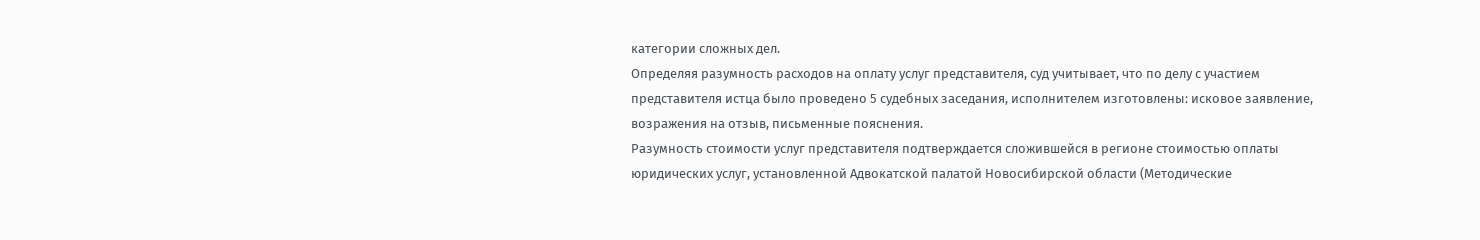категории сложных дел.
Определяя разумность расходов на оплату услуг представителя, суд учитывает, что по делу с участием представителя истца было проведено 5 судебных заседания, исполнителем изготовлены: исковое заявление, возражения на отзыв, письменные пояснения.
Разумность стоимости услуг представителя подтверждается сложившейся в регионе стоимостью оплаты юридических услуг, установленной Адвокатской палатой Новосибирской области (Методические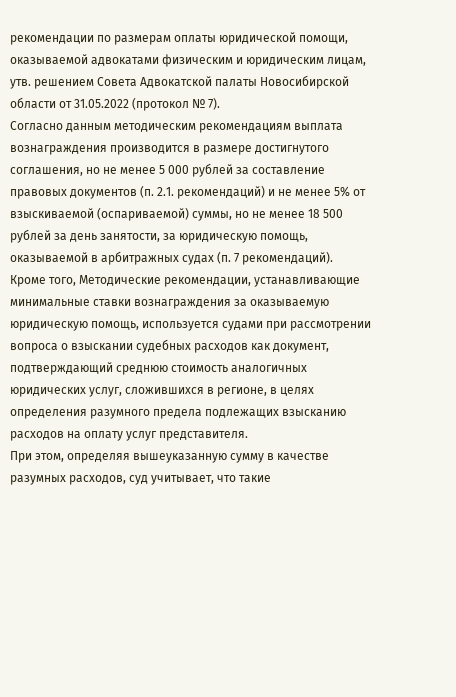рекомендации по размерам оплаты юридической помощи, оказываемой адвокатами физическим и юридическим лицам, утв. решением Совета Адвокатской палаты Новосибирской области от 31.05.2022 (протокол № 7).
Согласно данным методическим рекомендациям выплата вознаграждения производится в размере достигнутого соглашения, но не менее 5 000 рублей за составление правовых документов (п. 2.1. рекомендаций) и не менее 5% от взыскиваемой (оспариваемой) суммы, но не менее 18 500 рублей за день занятости, за юридическую помощь, оказываемой в арбитражных судах (п. 7 рекомендаций).
Кроме того, Методические рекомендации, устанавливающие минимальные ставки вознаграждения за оказываемую юридическую помощь, используется судами при рассмотрении вопроса о взыскании судебных расходов как документ, подтверждающий среднюю стоимость аналогичных юридических услуг, сложившихся в регионе, в целях определения разумного предела подлежащих взысканию расходов на оплату услуг представителя.
При этом, определяя вышеуказанную сумму в качестве разумных расходов, суд учитывает, что такие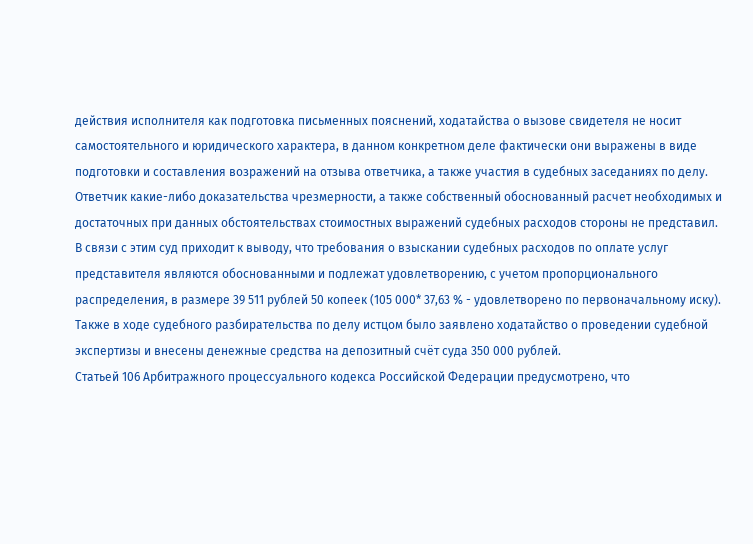действия исполнителя как подготовка письменных пояснений, ходатайства о вызове свидетеля не носит самостоятельного и юридического характера, в данном конкретном деле фактически они выражены в виде подготовки и составления возражений на отзыва ответчика, а также участия в судебных заседаниях по делу.
Ответчик какие-либо доказательства чрезмерности, а также собственный обоснованный расчет необходимых и достаточных при данных обстоятельствах стоимостных выражений судебных расходов стороны не представил.
В связи с этим суд приходит к выводу, что требования о взыскании судебных расходов по оплате услуг представителя являются обоснованными и подлежат удовлетворению, с учетом пропорционального распределения, в размере 39 511 рублей 50 копеек (105 000* 37,63 % - удовлетворено по первоначальному иску).
Также в ходе судебного разбирательства по делу истцом было заявлено ходатайство о проведении судебной экспертизы и внесены денежные средства на депозитный счёт суда 350 000 рублей.
Статьей 106 Арбитражного процессуального кодекса Российской Федерации предусмотрено, что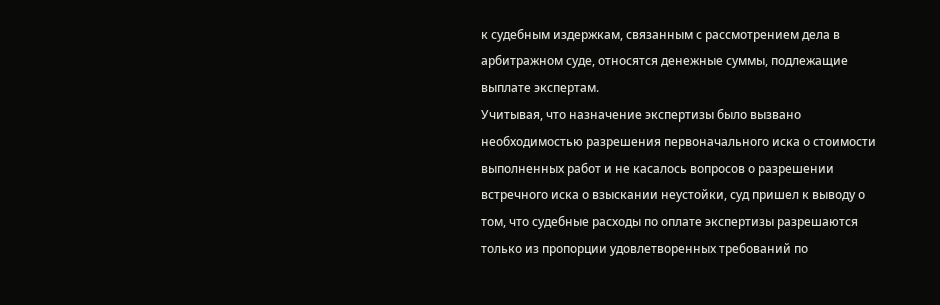к судебным издержкам, связанным с рассмотрением дела в арбитражном суде, относятся денежные суммы, подлежащие выплате экспертам.
Учитывая, что назначение экспертизы было вызвано необходимостью разрешения первоначального иска о стоимости выполненных работ и не касалось вопросов о разрешении встречного иска о взыскании неустойки, суд пришел к выводу о том, что судебные расходы по оплате экспертизы разрешаются только из пропорции удовлетворенных требований по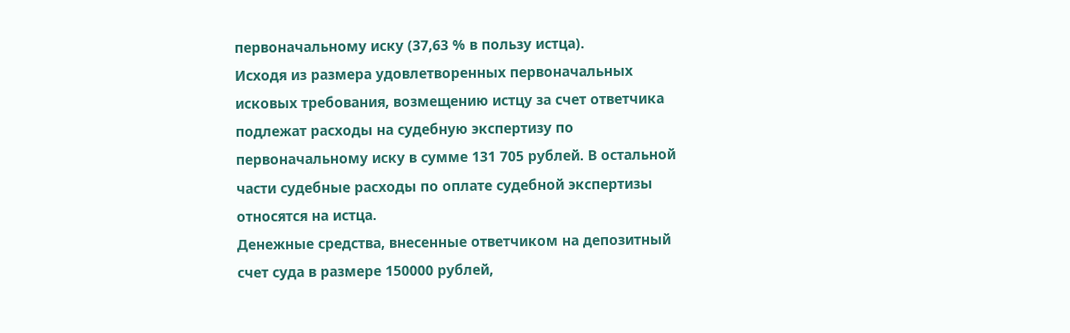первоначальному иску (37,63 % в пользу истца).
Исходя из размера удовлетворенных первоначальных исковых требования, возмещению истцу за счет ответчика подлежат расходы на судебную экспертизу по первоначальному иску в сумме 131 705 рублей. В остальной части судебные расходы по оплате судебной экспертизы относятся на истца.
Денежные средства, внесенные ответчиком на депозитный счет суда в размере 150000 рублей,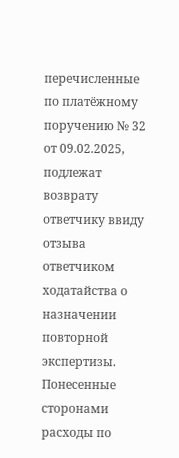перечисленные по платёжному поручению № 32 от 09.02.2025, подлежат возврату ответчику ввиду отзыва ответчиком ходатайства о назначении повторной экспертизы.
Понесенные сторонами расходы по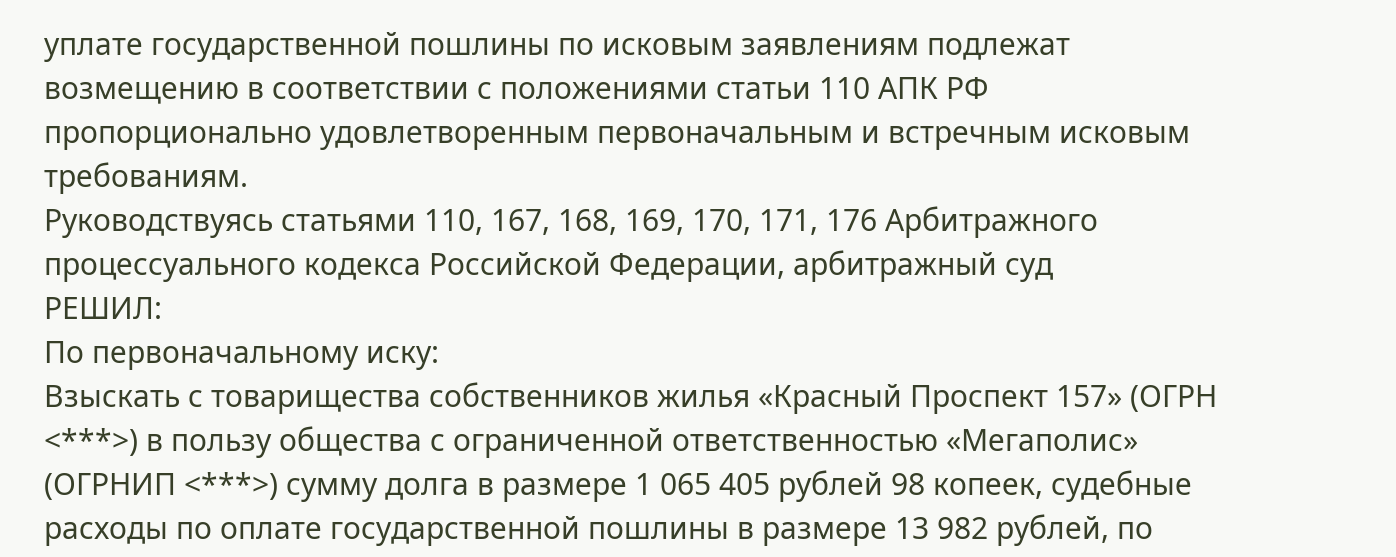уплате государственной пошлины по исковым заявлениям подлежат возмещению в соответствии с положениями статьи 110 АПК РФ пропорционально удовлетворенным первоначальным и встречным исковым требованиям.
Руководствуясь статьями 110, 167, 168, 169, 170, 171, 176 Арбитражного процессуального кодекса Российской Федерации, арбитражный суд
РЕШИЛ:
По первоначальному иску:
Взыскать с товарищества собственников жилья «Красный Проспект 157» (ОГРН <***>) в пользу общества с ограниченной ответственностью «Мегаполис» (ОГРНИП <***>) сумму долга в размере 1 065 405 рублей 98 копеек, судебные расходы по оплате государственной пошлины в размере 13 982 рублей, по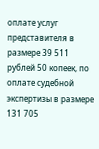оплате услуг представителя в размере 39 511 рублей 50 копеек, по оплате судебной экспертизы в размере 131 705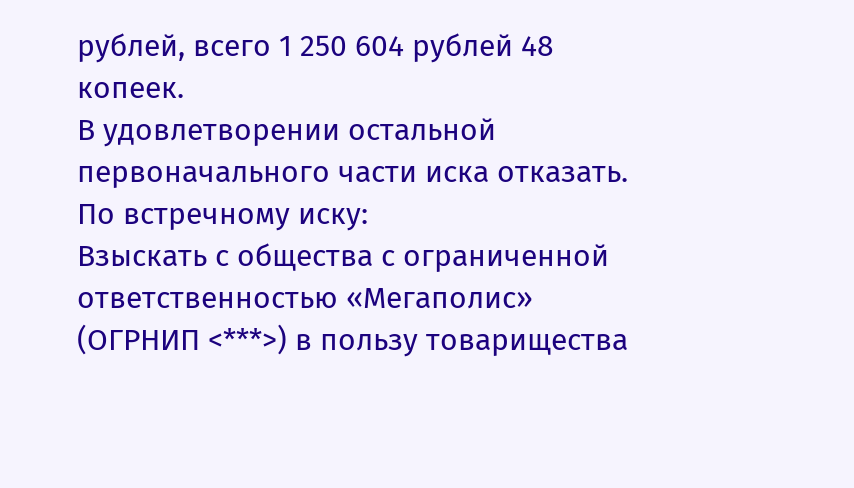рублей, всего 1 250 604 рублей 48 копеек.
В удовлетворении остальной первоначального части иска отказать.
По встречному иску:
Взыскать с общества с ограниченной ответственностью «Мегаполис» (ОГРНИП <***>) в пользу товарищества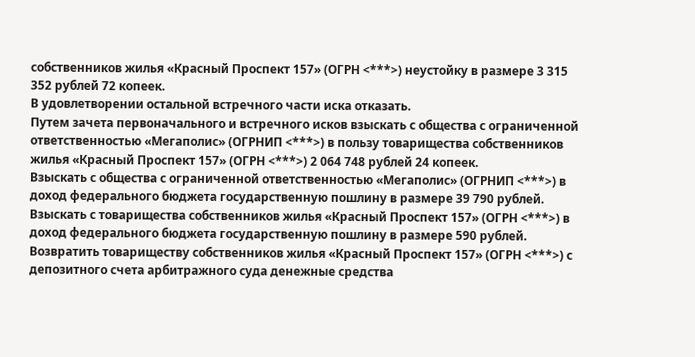собственников жилья «Красный Проспект 157» (ОГРН <***>) неустойку в размере 3 315 352 рублей 72 копеек.
В удовлетворении остальной встречного части иска отказать.
Путем зачета первоначального и встречного исков взыскать с общества с ограниченной ответственностью «Мегаполис» (ОГРНИП <***>) в пользу товарищества собственников жилья «Красный Проспект 157» (ОГРН <***>) 2 064 748 рублей 24 копеек.
Взыскать с общества с ограниченной ответственностью «Мегаполис» (ОГРНИП <***>) в доход федерального бюджета государственную пошлину в размере 39 790 рублей.
Взыскать с товарищества собственников жилья «Красный Проспект 157» (ОГРН <***>) в доход федерального бюджета государственную пошлину в размере 590 рублей.
Возвратить товариществу собственников жилья «Красный Проспект 157» (ОГРН <***>) с депозитного счета арбитражного суда денежные средства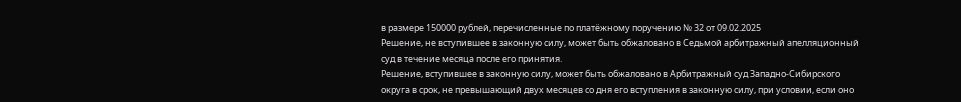в размере 150000 рублей, перечисленные по платёжному поручению № 32 от 09.02.2025
Решение, не вступившее в законную силу, может быть обжаловано в Седьмой арбитражный апелляционный суд в течение месяца после его принятия.
Решение, вступившее в законную силу, может быть обжаловано в Арбитражный суд Западно-Сибирского округа в срок, не превышающий двух месяцев со дня его вступления в законную силу, при условии, если оно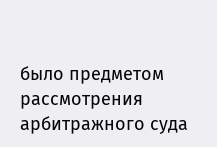было предметом рассмотрения арбитражного суда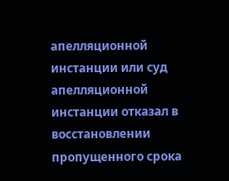апелляционной инстанции или суд апелляционной инстанции отказал в восстановлении пропущенного срока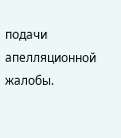подачи апелляционной жалобы.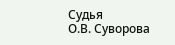Судья
О.В. Суворова